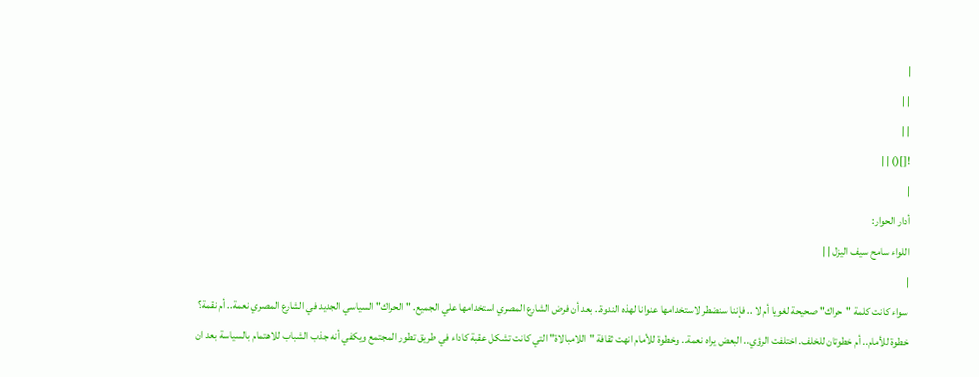|
| |
| |
![]() | |
|
أدار الحوار:
اللواء سامح سيف اليزل | |
|
سواء كانت كلمة "حراك" صحيحة لغويا أم لا .. فإننا سنضطر لاستخدامها عنوانا لهذه الندوة.. بعد أن فرض الشارع المصري استخدامها علي الجميع. "الحراك" السياسي الجديد في الشارع المصري نعمة.. أم نقمة؟ خطوة للأمام.. أم خطوتان للخلف. اختلفت الرؤي.. البعض يراه نعمة.. وخطوة للأمام انهت ثقافة "اللامبالاة" التي كانت تشكل عقبة كاداء في طريق تطور المجتمع ويكفي أنه جذب الشباب للاهتمام بالسياسة بعد ان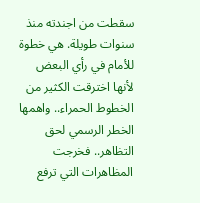سقطت من اجندته منذ سنوات طويلة. هي خطوة للأمام في رأي البعض لأنها اخترقت الكثير من الخطوط الحمراء.. واهمها الخطر الرسمي لحق التظاهر.. فخرجت المظاهرات التي ترفع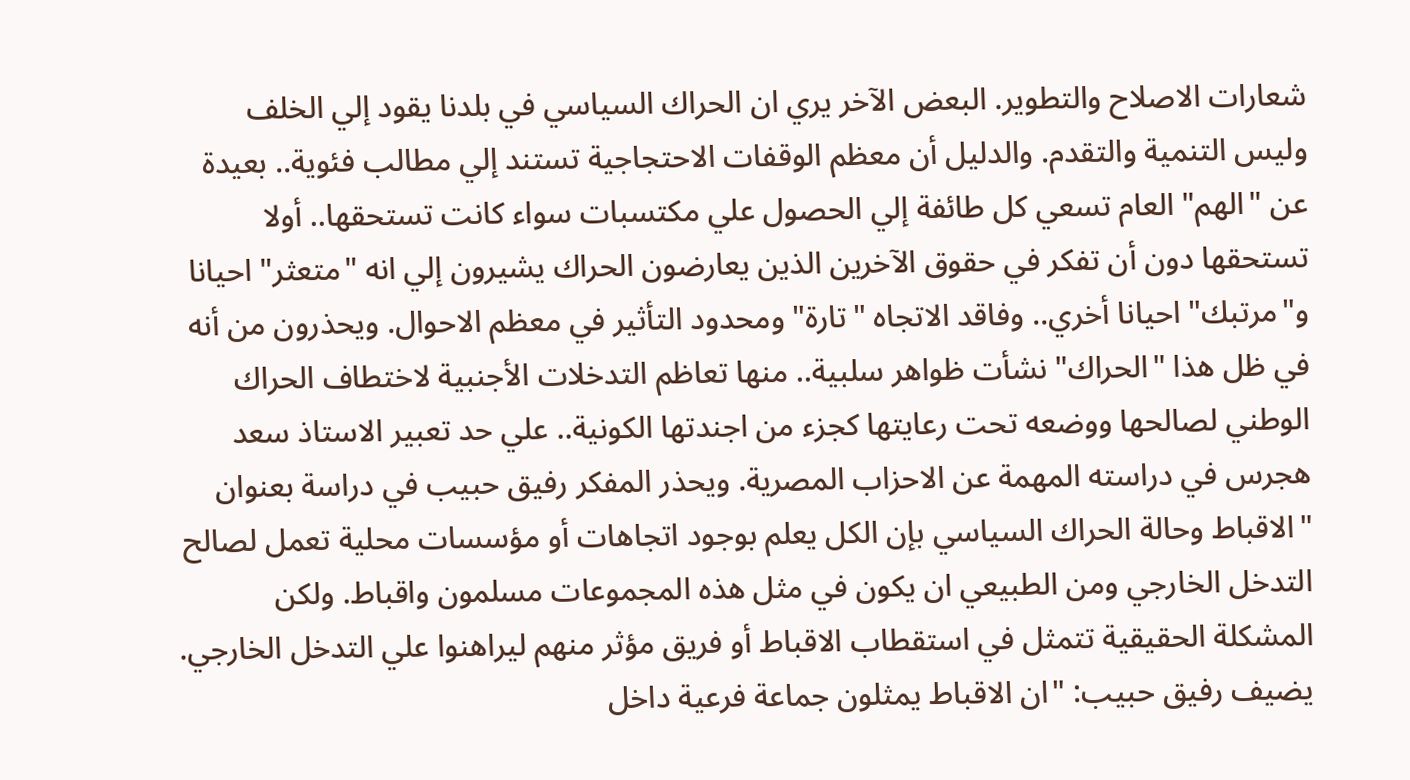شعارات الاصلاح والتطوير. البعض الآخر يري ان الحراك السياسي في بلدنا يقود إلي الخلف وليس التنمية والتقدم. والدليل أن معظم الوقفات الاحتجاجية تستند إلي مطالب فئوية.. بعيدة عن "الهم" العام تسعي كل طائفة إلي الحصول علي مكتسبات سواء كانت تستحقها.. أولا تستحقها دون أن تفكر في حقوق الآخرين الذين يعارضون الحراك يشيرون إلي انه "متعثر" احيانا و"مرتبك" احيانا أخري.. وفاقد الاتجاه "تارة" ومحدود التأثير في معظم الاحوال. ويحذرون من أنه في ظل هذا "الحراك" نشأت ظواهر سلبية.. منها تعاظم التدخلات الأجنبية لاختطاف الحراك الوطني لصالحها ووضعه تحت رعايتها كجزء من اجندتها الكونية.. علي حد تعبير الاستاذ سعد هجرس في دراسته المهمة عن الاحزاب المصرية. ويحذر المفكر رفيق حبيب في دراسة بعنوان "الاقباط وحالة الحراك السياسي بإن الكل يعلم بوجود اتجاهات أو مؤسسات محلية تعمل لصالح التدخل الخارجي ومن الطبيعي ان يكون في مثل هذه المجموعات مسلمون واقباط. ولكن المشكلة الحقيقية تتمثل في استقطاب الاقباط أو فريق مؤثر منهم ليراهنوا علي التدخل الخارجي. يضيف رفيق حبيب: "ان الاقباط يمثلون جماعة فرعية داخل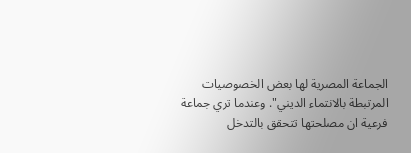الجماعة المصرية لها بعض الخصوصيات المرتبطة بالانتماء الديني". وعندما تري جماعة فرعية ان مصلحتها تتحقق بالتدخل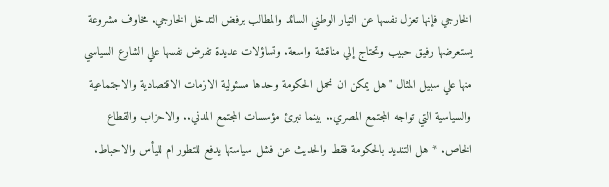الخارجي فإنها تعزل نفسها عن التيار الوطني السائد والمطالب برفض التدخل الخارجي. مخاوف مشروعة يستعرضها رفيق حبيب وتحتاج إلي مناقشة واسعة. وتساؤلات عديدة تفرض نفسها علي الشارع السياسي منها علي سبيل المثال "هل يمكن ان نحمل الحكومة وحدها مسئولية الازمات الاقتصادية والاجتماعية والسياسية التي تواجه المجتمع المصري.. بينما نبرئ مؤسسات المجتمع المدني.. والاحزاب والقطاع الخاص. * هل التنديد بالحكومة فقط والحديث عن فشل سياستها يدفع للتطور ام لليأس والاحباط.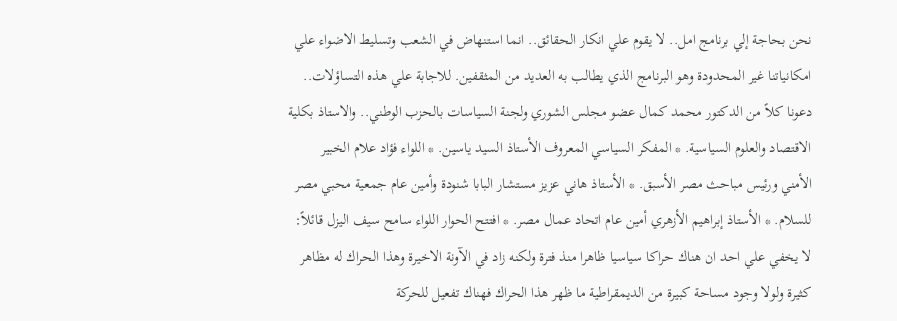نحن بحاجة إلي برنامج امل.. لا يقوم علي انكار الحقائق.. انما استنهاض في الشعب وتسليط الاضواء علي امكانياتنا غير المحدودة وهو البرنامج الذي يطالب به العديد من المثقفين. للاجابة علي هذه التساؤلات.. دعونا كلاً من الدكتور محمد كمال عضو مجلس الشوري ولجنة السياسات بالحزب الوطني.. والاستاذ بكلية الاقتصاد والعلوم السياسية. * المفكر السياسي المعروف الأستاذ السيد ياسين. * اللواء فؤاد علام الخبير الأمني ورئيس مباحث مصر الأسبق. * الأستاذ هاني عزيز مستشار البابا شنودة وأمين عام جمعية محبي مصر للسلام. * الأستاذ إبراهيم الأزهري أمين عام اتحاد عمال مصر. * افتتح الحوار اللواء سامح سيف اليزل قائلاً: لا يخفي علي احد ان هناك حراكا سياسيا ظاهرا منذ فترة ولكنه زاد في الآونة الاخيرة وهذا الحراك له مظاهر كثيرة ولولا وجود مساحة كبيرة من الديمقراطية ما ظهر هذا الحراك فهناك تفعيل للحركة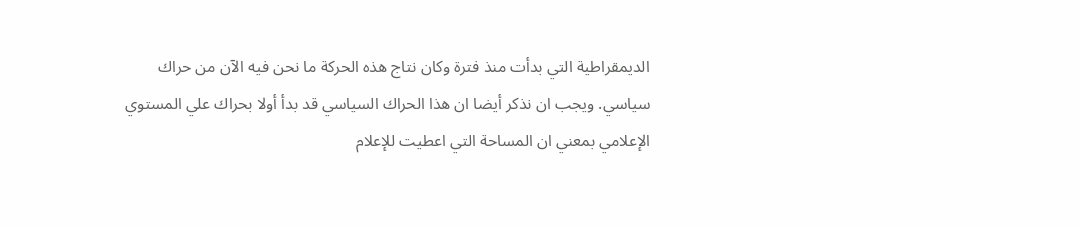الديمقراطية التي بدأت منذ فترة وكان نتاج هذه الحركة ما نحن فيه الآن من حراك سياسي. ويجب ان نذكر أيضا ان هذا الحراك السياسي قد بدأ أولا بحراك علي المستوي الإعلامي بمعني ان المساحة التي اعطيت للإعلام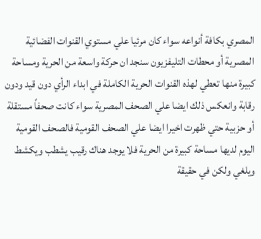المصري بكافة أنواعه سواء كان مرئيا علي مستوي القنوات الفضائية المصرية أو محطات التليفزيون سنجد ان حركة واسعة من الحرية ومساحة كبيرة منها تعطي لهذه القنوات الحرية الكاملة في ابداء الرأي دون قيد ودون رقابة وانعكس ذلك ايضا علي الصحف المصرية سواء كانت صحفاً مستقلة أو حزبية حتي ظهرت اخيرا ايضا علي الصحف القومية فالصحف القومية اليوم لديها مساحة كبيرة من الحرية فلا يوجد هناك رقيب يشطب ويكشط ويلغي ولكن في حقيقة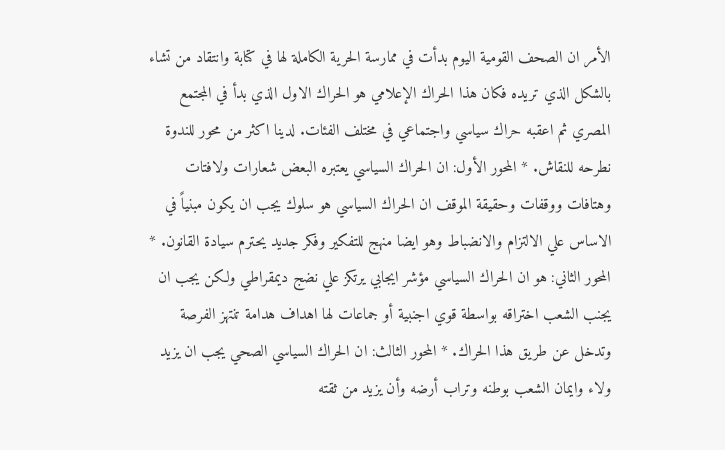الأمر ان الصحف القومية اليوم بدأت في ممارسة الحرية الكاملة لها في كتابة وانتقاد من تشاء بالشكل الذي تريده فكان هذا الحراك الإعلامي هو الحراك الاول الذي بدأ في المجتمع المصري ثم اعقبه حراك سياسي واجتماعي في مختلف الفئات. لدينا اكثر من محور للندوة نطرحه للنقاش. * المحور الأول: ان الحراك السياسي يعتبره البعض شعارات ولافتات وهتافات ووقفات وحقيقة الموقف ان الحراك السياسي هو سلوك يجب ان يكون مبنياً في الاساس علي الالتزام والانضباط وهو ايضا منهج للتفكير وفكر جديد يحترم سيادة القانون. * المحور الثاني: هو ان الحراك السياسي مؤشر ايجابي يرتكز علي نضج ديمقراطي ولكن يجب ان يجنب الشعب اختراقه بواسطة قوي اجنبية أو جماعات لها اهداف هدامة تنتهز الفرصة وتدخل عن طريق هذا الحراك. * المحور الثالث: ان الحراك السياسي الصحي يجب ان يزيد ولاء وايمان الشعب بوطنه وتراب أرضه وأن يزيد من ثقته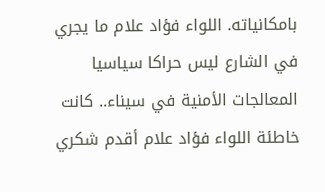بامكانياته. اللواء فؤاد علام ما يجري في الشارع ليس حراكا سياسيا المعالجات الأمنية في سيناء.. كانت خاطئة اللواء فؤاد علام أقدم شكري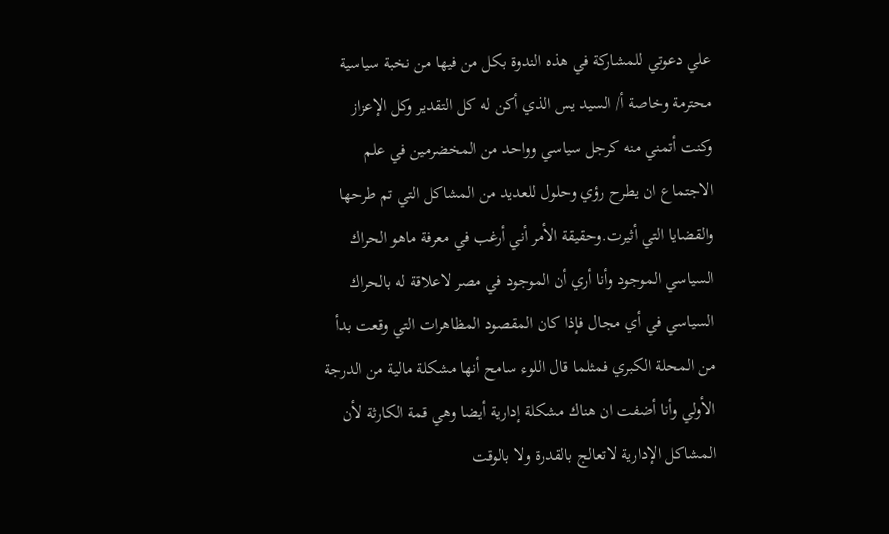علي دعوتي للمشاركة في هذه الندوة بكل من فيها من نخبة سياسية محترمة وخاصة أ/ السيد يس الذي أكن له كل التقدير وكل الإعزاز وكنت أتمني منه كرجل سياسي وواحد من المخضرمين في علم الاجتماع ان يطرح رؤي وحلول للعديد من المشاكل التي تم طرحها والقضايا التي أثيرت.وحقيقة الأمر أني أرغب في معرفة ماهو الحراك السياسي الموجود وأنا أري أن الموجود في مصر لاعلاقة له بالحراك السياسي في أي مجال فإذا كان المقصود المظاهرات التي وقعت بدأ من المحلة الكبري فمثلما قال اللوء سامح أنها مشكلة مالية من الدرجة الأولي وأنا أضفت ان هناك مشكلة إدارية أيضا وهي قمة الكارثة لأن المشاكل الإدارية لاتعالج بالقدرة ولا بالوقت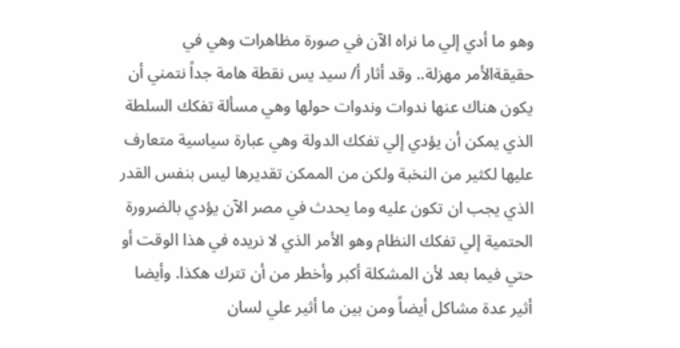وهو ما أدي إلي ما نراه الآن في صورة مظاهرات وهي في حقيقةالأمر مهزلة.. وقد أثار أ/ سيد يس نقطة هامة جداً نتمني أن يكون هناك عنها ندوات وندوات حولها وهي مسألة تفكك السلطة الذي يمكن أن يؤدي إلي تفكك الدولة وهي عبارة سياسية متعارف عليها لكثير من النخبة ولكن من الممكن تقديرها ليس بنفس القدر الذي يجب ان تكون عليه وما يحدث في مصر الآن يؤدي بالضرورة الحتمية إلي تفكك النظام وهو الأمر الذي لا نريده في هذا الوقت أو حتي فيما بعد لأن المشكلة أكبر وأخطر من أن تترك هكذا. وأيضا أثير عدة مشاكل أيضاً ومن بين ما أثير علي لسان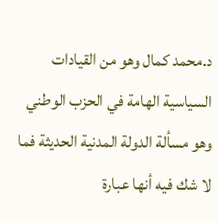د.محمد كمال وهو من القيادات السياسية الهامة في الحزب الوطني وهو مسألة الدولة المدنية الحديثة فما لا شك فيه أنها عبارة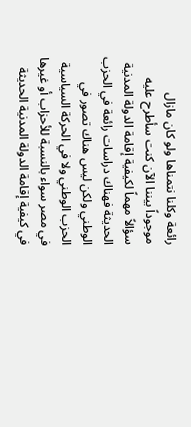رائعة وكلنا نتمناها ولو كان مازال موجوداً بيننا الآن كنت سأطرح عليه سؤالاً مهماً لكيفية إقامة الدولة المدنية الحديثة فهناك دراسات رائعة في الحزب الوطني ولكن ليس هناك تصور في الحزب الوطني ولا في الحركة السياسية في مصر سواء بالنسبة للأحزاب أو غيرها في كيفية إقامة الدولة المدنية الحديثة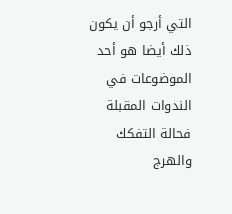التي أرجو أن يكون ذلك أيضا هو أحد الموضوعات في الندوات المقبلة فحالة التفكك والهرج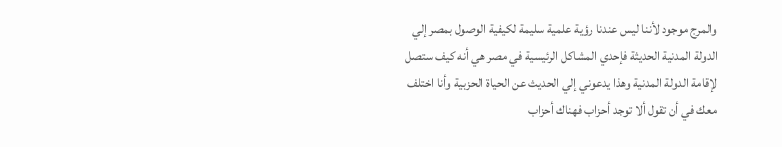والمرج موجود لأننا ليس عندنا رؤية علمية سليمة لكيفية الوصول بمصر إلي الدولة المدنية الحديثة فإحدي المشاكل الرئيسية في مصر هي أنه كيف ستصل لإقامة الدولة المدنية وهذا يدعوني إلي الحديث عن الحياة الحزبية وأنا اختلف معك في أن تقول ألا توجد أحزاب فهناك أحزاب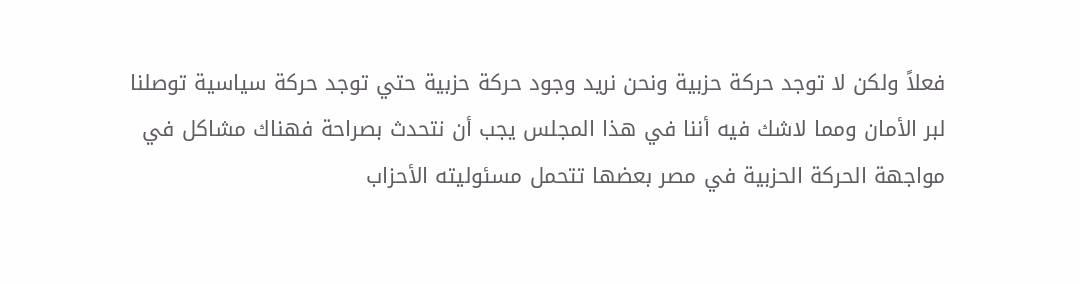فعلاً ولكن لا توجد حركة حزبية ونحن نريد وجود حركة حزبية حتي توجد حركة سياسية توصلنا لبر الأمان ومما لاشك فيه أننا في هذا المجلس يجب أن نتحدث بصراحة فهناك مشاكل في مواجهة الحركة الحزبية في مصر بعضها تتحمل مسئوليته الأحزاب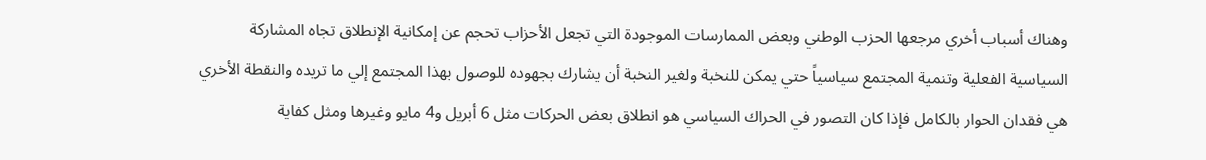وهناك أسباب أخري مرجعها الحزب الوطني وبعض الممارسات الموجودة التي تجعل الأحزاب تحجم عن إمكانية الإنطلاق تجاه المشاركة السياسية الفعلية وتنمية المجتمع سياسياً حتي يمكن للنخبة ولغير النخبة أن يشارك بجهوده للوصول بهذا المجتمع إلي ما تريده والنقطة الأخري هي فقدان الحوار بالكامل فإذا كان التصور في الحراك السياسي هو انطلاق بعض الحركات مثل 6 أبريل و4 مايو وغيرها ومثل كفاية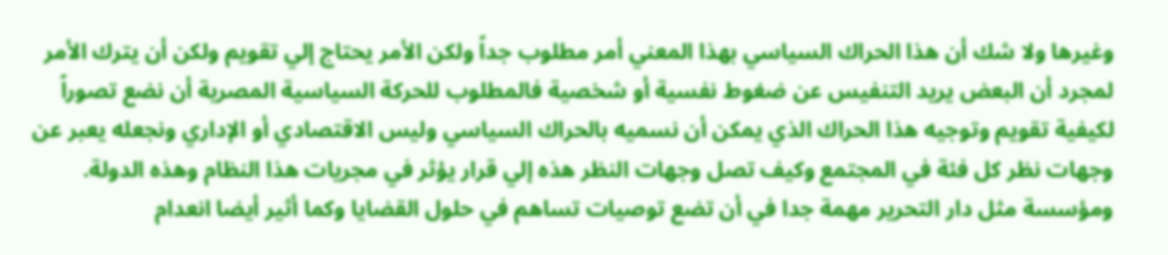وغيرها ولا شك أن هذا الحراك السياسي بهذا المعني أمر مطلوب جداً ولكن الأمر يحتاج إلي تقويم ولكن أن يترك الأمر لمجرد أن البعض يريد التنفيس عن ضغوط نفسية أو شخصية فالمطلوب للحركة السياسية المصرية أن نضع تصوراً لكيفية تقويم وتوجيه هذا الحراك الذي يمكن أن نسميه بالحراك السياسي وليس الاقتصادي أو الإداري ونجعله يعبر عن وجهات نظر كل فئة في المجتمع وكيف تصل وجهات النظر هذه إلي قرار يؤثر في مجريات هذا النظام وهذه الدولة. ومؤسسة مثل دار التحرير مهمة جدا في أن تضع توصيات تساهم في حلول القضايا وكما أثير أيضا انعدام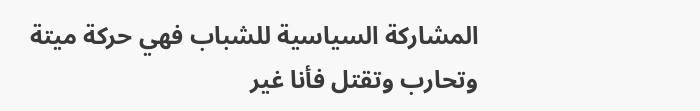المشاركة السياسية للشباب فهي حركة ميتة وتحارب وتقتل فأنا غير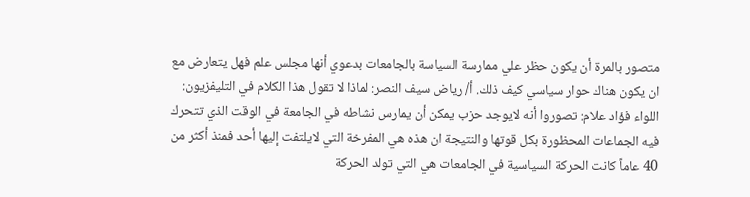متصور بالمرة أن يكون حظر علي ممارسة السياسة بالجامعات بدعوي أنها مجلس علم فهل يتعارض مع ان يكون هناك حوار سياسي كيف ذلك. أ/ رياض سيف النصر: لماذا لا تقول هذا الكلام في التليفزيون: اللواء فؤاد علام: تصوروا أنه لايوجد حزب يمكن أن يمارس نشاطه في الجامعة في الوقت الذي تتحرك فيه الجماعات المحظورة بكل قوتها والنتيجة ان هذه هي المفرخة التي لايلتفت إليها أحد فمنذ أكثر من 40 عاماً كانت الحركة السياسية في الجامعات هي التي تولد الحركة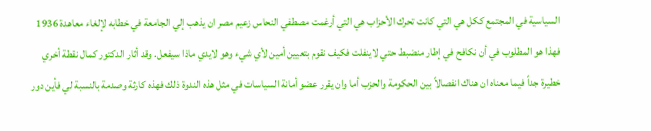السياسية في المجتمع ككل هي التي كانت تحرك الأحزاب هي التي أرغمت مصطفي النحاس زعيم مصر ان يذهب إلي الجامعة في خطابه لإلغاء معاهدة 1936 فهذا هو المطلوب في أن نكافح في إطار منضبط حتي لاينفلت فكيف نقوم بتعيين أمين لأي شيء وهو لايدي ماذا سيفعل. وقد أثار الدكتور كمال نقطة أخري خطيرة جداً فيما معناه ان هناك انفصالاً بين الحكومة والحزب أما وان يقرر عضو أمانة السياسات في مثل هذه الندوة ذلك فهذه كارثة وصدمة بالنسبة لي فأين دور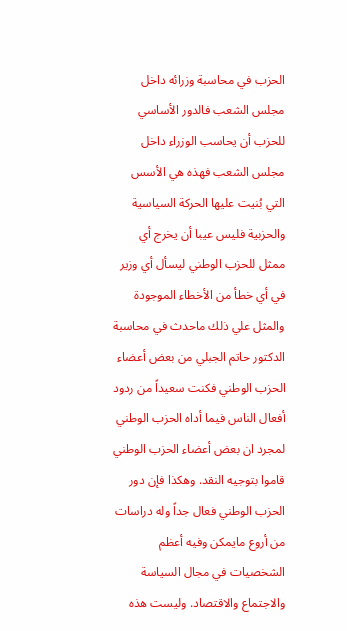الحزب في محاسبة وزرائه داخل مجلس الشعب فالدور الأساسي للحزب أن يحاسب الوزراء داخل مجلس الشعب فهذه هي الأسس التي بُنيت عليها الحركة السياسية والحزبية فليس عيبا أن يخرج أي ممثل للحزب الوطني ليسأل أي وزير في أي خطأ من الأخطاء الموجودة والمثل علي ذلك ماحدث في محاسبة الدكتور حاتم الجبلي من بعض أعضاء الحزب الوطني فكنت سعيداً من ردود أفعال الناس فيما أداه الحزب الوطني لمجرد ان بعض أعضاء الحزب الوطني قاموا بتوجيه النقد. وهكذا فإن دور الحزب الوطني فعال جداً وله دراسات من أروع مايمكن وفيه أعظم الشخصيات في مجال السياسة والاجتماع والاقتصاد. وليست هذه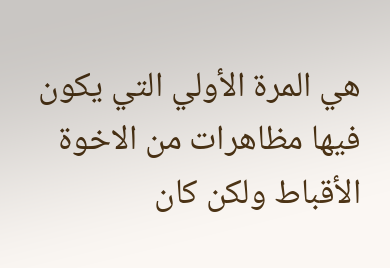هي المرة الأولي التي يكون فيها مظاهرات من الاخوة الأقباط ولكن كان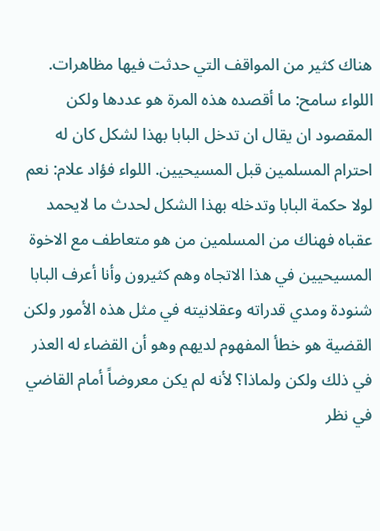هناك كثير من المواقف التي حدثت فيها مظاهرات. اللواء سامح: ما أقصده هذه المرة هو عددها ولكن المقصود ان يقال ان تدخل البابا بهذا لشكل كان له احترام المسلمين قبل المسيحيين. اللواء فؤاد علام: نعم لولا حكمة البابا وتدخله بهذا الشكل لحدث ما لايحمد عقباه فهناك من المسلمين من هو متعاطف مع الاخوة المسيحيين في هذا الاتجاه وهم كثيرون وأنا أعرف البابا شنودة ومدي قدراته وعقلانيته في مثل هذه الأمور ولكن القضية هو خطأ المفهوم لديهم وهو أن القضاء له العذر في ذلك ولكن ولماذا؟ لأنه لم يكن معروضاً أمام القاضي في نظر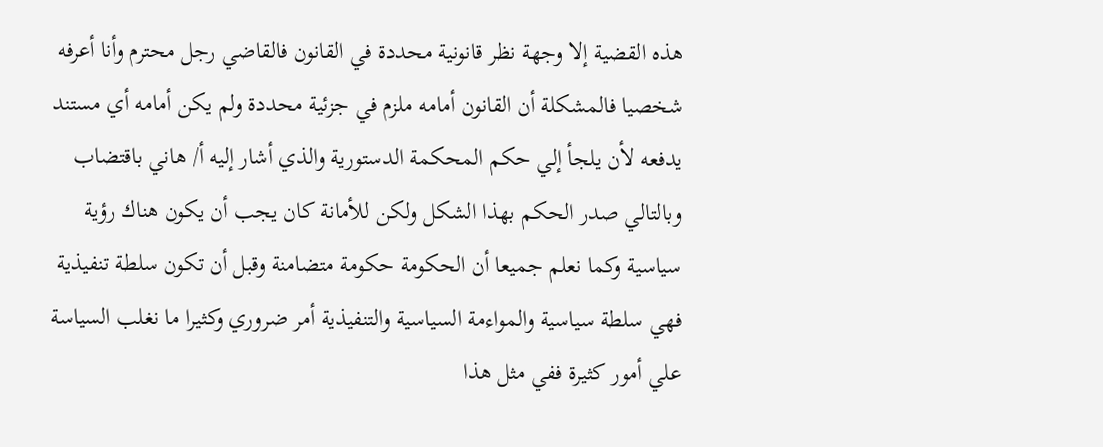هذه القضية إلا وجهة نظر قانونية محددة في القانون فالقاضي رجل محترم وأنا أعرفه شخصيا فالمشكلة أن القانون أمامه ملزم في جزئية محددة ولم يكن أمامه أي مستند يدفعه لأن يلجأ إلي حكم المحكمة الدستورية والذي أشار إليه أ/ هاني باقتضاب وبالتالي صدر الحكم بهذا الشكل ولكن للأمانة كان يجب أن يكون هناك رؤية سياسية وكما نعلم جميعا أن الحكومة حكومة متضامنة وقبل أن تكون سلطة تنفيذية فهي سلطة سياسية والمواءمة السياسية والتنفيذية أمر ضروري وكثيرا ما نغلب السياسة علي أمور كثيرة ففي مثل هذا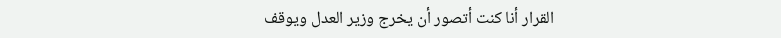القرار أنا كنت أتصور أن يخرج وزير العدل ويوقف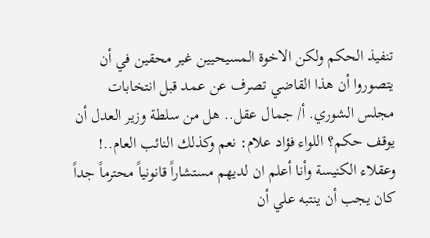تنفيذ الحكم ولكن الاخوة المسيحيين غير محقين في أن يتصوروا أن هذا القاضي تصرف عن عمد قبل انتخابات مجلس الشوري. أ/ جمال عقل.. هل من سلطة وزير العدل أن يوقف حكم؟ اللواء فؤاد علام: نعم وكذلك النائب العام..! وعقلاء الكنيسة وأنا أعلم ان لديهم مستشاراً قانونياً محترماً جداً كان يجب أن ينتبه علي أن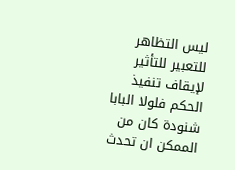ليس التظاهر للتعبير للتأثير لإيقاف تنفيذ الحكم فلولا البابا شنودة كان من الممكن ان تحدث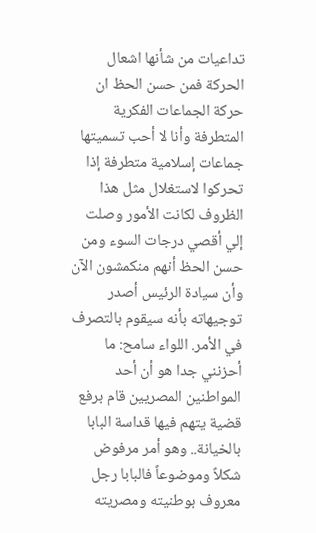تداعيات من شأنها اشعال الحركة فمن حسن الحظ ان حركة الجماعات الفكرية المتطرفة وأنا لا أحب تسميتها جماعات إسلامية متطرفة إذا تحركوا لاستغلال مثل هذا الظروف لكانت الأمور وصلت إلي أقصي درجات السوء ومن حسن الحظ أنهم منكمشون الآن وأن سيادة الرئيس أصدر توجيهاته بأنه سيقوم بالتصرف في الأمر. اللواء سامح: ما أحزنني جدا هو أن أحد المواطنين المصريين قام برفع قضية يتهم فيها قداسة البابا بالخيانة.. وهو أمر مرفوض شكلاً وموضوعاً فالبابا رجل معروف بوطنيته ومصريته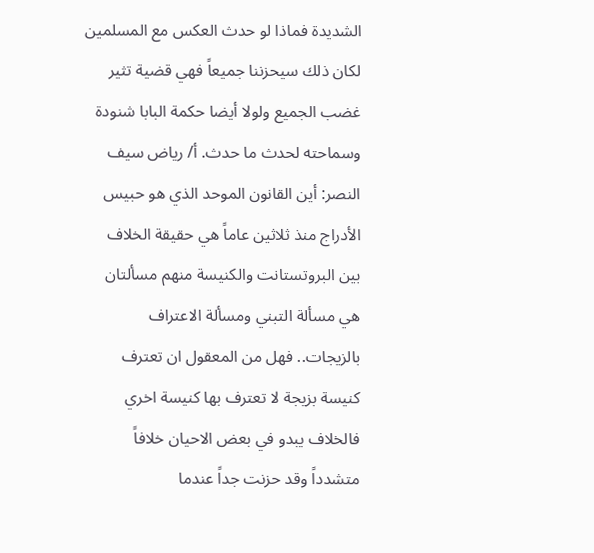الشديدة فماذا لو حدث العكس مع المسلمين لكان ذلك سيحزننا جميعاً فهي قضية تثير غضب الجميع ولولا أيضا حكمة البابا شنودة وسماحته لحدث ما حدث. أ/ رياض سيف النصر: أين القانون الموحد الذي هو حبيس الأدراج منذ ثلاثين عاماً هي حقيقة الخلاف بين البروتستانت والكنيسة منهم مسألتان هي مسألة التبني ومسألة الاعتراف بالزيجات.. فهل من المعقول ان تعترف كنيسة بزيجة لا تعترف بها كنيسة اخري فالخلاف يبدو في بعض الاحيان خلافاً متشدداً وقد حزنت جداً عندما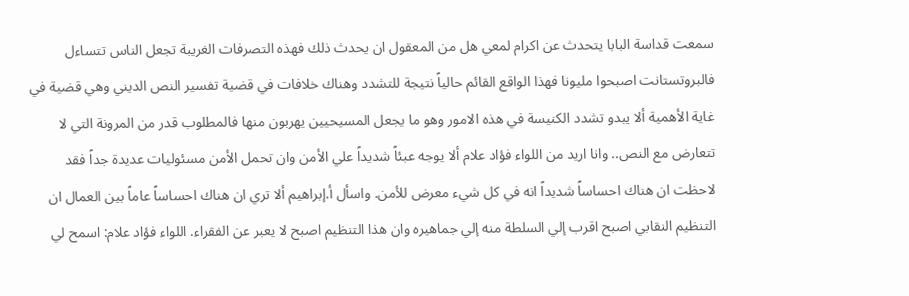سمعت قداسة البابا يتحدث عن اكرام لمعي هل من المعقول ان يحدث ذلك فهذه التصرفات الغريبة تجعل الناس تتساءل فالبروتستانت اصبحوا مليونا فهذا الواقع القائم حالياً نتيجة للتشدد وهناك خلافات في قضية تفسير النص الديني وهي قضية في غاية الأهمية ألا يبدو تشدد الكنيسة في هذه الامور وهو ما يجعل المسيحيين يهربون منها فالمطلوب قدر من المرونة التي لا تتعارض مع النص.. وانا اريد من اللواء فؤاد علام ألا يوجه عبئاً شديداً علي الأمن وان تحمل الأمن مسئوليات عديدة جداً فقد لاحظت ان هناك احساساً شديداً انه في كل شيء معرض للأمن. واسأل أ.إبراهيم ألا تري ان هناك احساساً عاماً بين العمال ان التنظيم النقابي اصبح اقرب إلي السلطة منه إلي جماهيره وان هذا التنظيم اصبح لا يعبر عن الفقراء. اللواء فؤاد علام: اسمح لي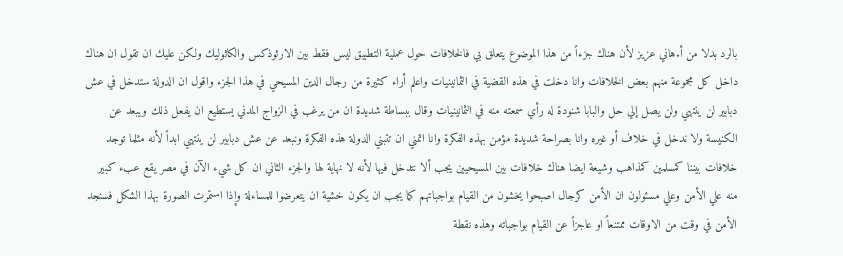بالرد بدلا من أ.هاني عزيز لأن هناك جزءاً من هذا الموضوع يتعلق بي فالخلافات حول عملية التطبيق ليس فقط بين الارثوذكس والكاثوليك ولكن عليك ان تقول ان هناك داخل كل مجموعة منهم بعض الخلافات وانا دخلت في هذه القضية في الثمانينيات واعلم أراء كثيرة من رجال الدين المسيحي في هذا الجزء واقول ان الدولة ستدخل في عش دبابير لن ينتهي ولن يصل إلي حل والبابا شنودة له رأي سمعته منه في الثمانينيات وقال ببساطة شديدة ان من يرغب في الزواج المدني يستطيع ان يفعل ذلك ويبعد عن الكنيسة ولا ندخل في خلاف أو غيره وانا بصراحة شديدة مؤمن بهذه الفكرة وانا اتمني ان تتبني الدولة هذه الفكرة ونبعد عن عش دبابير لن ينتهي ابداً لأنه مثلما توجد خلافات بيننا كمسلمين كمذاهب وشيعة ايضا هناك خلافات بين المسيحيين يجب ألا نتدخل فيها لأنه لا نهاية لها والجزء الثاني ان كل شيء الآن في مصر يقع عبء كبير منه علي الأمن وعلي مسئولون ان الأمن كرجال اصبحوا يخشون من القيام بواجباتهم كما يجب ان يكون خشية ان يتعرضوا للمساءلة وإذا استمرت الصورة بهذا الشكل فسنجد الأمن في وقت من الاوقات ممتنعاً او عاجزاً عن القيام بواجباته وهذه نقطة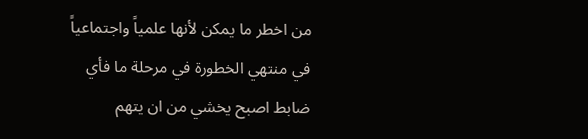من اخطر ما يمكن لأنها علمياً واجتماعياً في منتهي الخطورة في مرحلة ما فأي ضابط اصبح يخشي من ان يتهم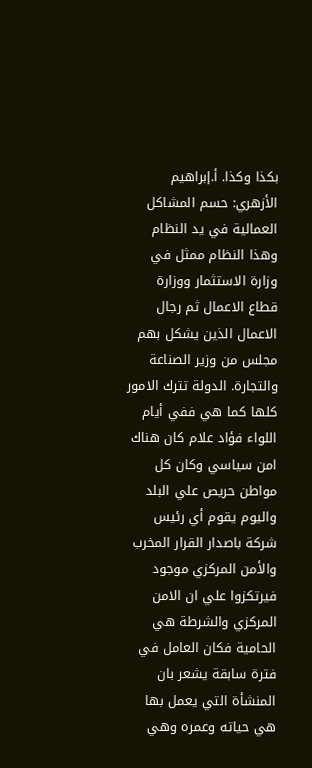بكذا وكذا. أ.إبراهيم الأزهري: حسم المشاكل العمالية في يد النظام وهذا النظام ممثل في وزارة الاستثمار ووزارة قطاع الاعمال ثم رجال الاعمال الذين يشكل بهم مجلس من وزير الصناعة والتجارة. الدولة تترك الامور كلها كما هي ففي أيام اللواء فؤاد علام كان هناك امن سياسي وكان كل مواطن حريص علي البلد واليوم يقوم أي رئيس شركة باصدار القرار المخرب والأمن المركزي موجود فيرتكزوا علي ان الامن المركزي والشرطة هي الحامية فكان العامل في فترة سابقة يشعر بان المنشأة التي يعمل بها هي حياته وعمره وهي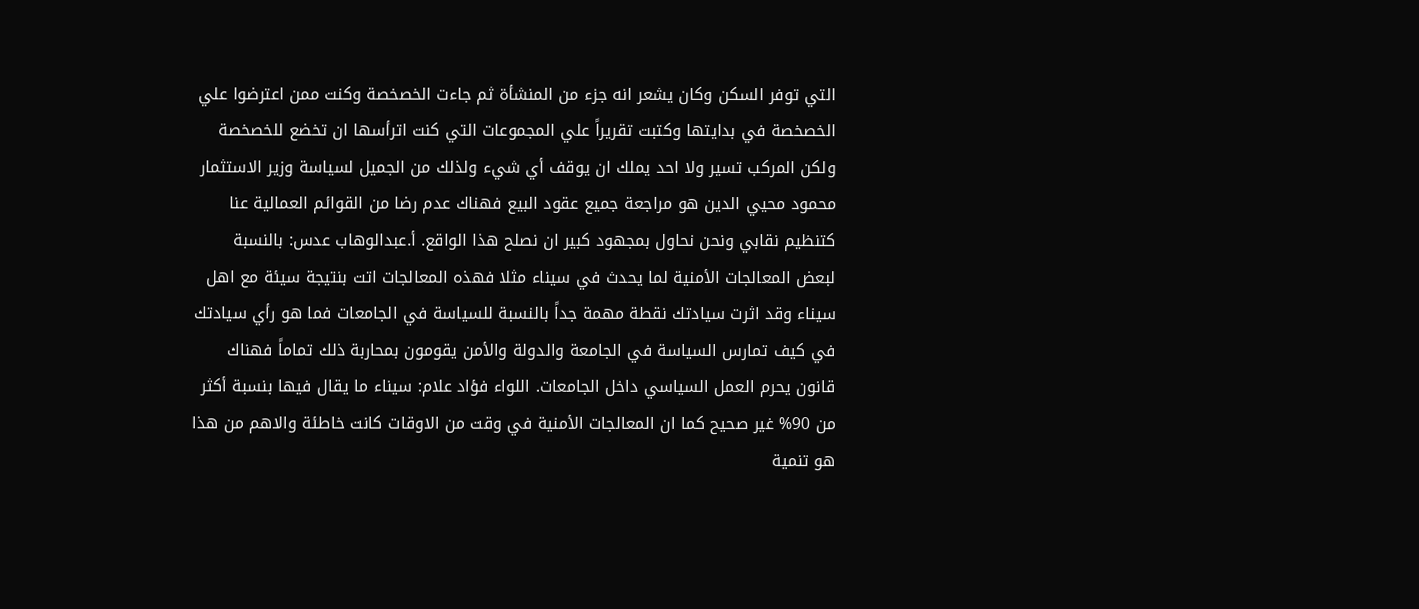التي توفر السكن وكان يشعر انه جزء من المنشأة ثم جاءت الخصخصة وكنت ممن اعترضوا علي الخصخصة في بدايتها وكتبت تقريراً علي المجموعات التي كنت اترأسها ان تخضع للخصخصة ولكن المركب تسير ولا احد يملك ان يوقف أي شيء ولذلك من الجميل لسياسة وزير الاستثمار محمود محيي الدين هو مراجعة جميع عقود البيع فهناك عدم رضا من القوائم العمالية عنا كتنظيم نقابي ونحن نحاول بمجهود كبير ان نصلح هذا الواقع. أ.عبدالوهاب عدس: بالنسبة لبعض المعالجات الأمنية لما يحدث في سيناء مثلا فهذه المعالجات اتت بنتيجة سيئة مع اهل سيناء وقد اثرت سيادتك نقطة مهمة جداً بالنسبة للسياسة في الجامعات فما هو رأي سيادتك في كيف تمارس السياسة في الجامعة والدولة والأمن يقومون بمحاربة ذلك تماماً فهناك قانون يحرم العمل السياسي داخل الجامعات. اللواء فؤاد علام: سيناء ما يقال فيها بنسبة أكثر من 90% غير صحيح كما ان المعالجات الأمنية في وقت من الاوقات كانت خاطئة والاهم من هذا هو تنمية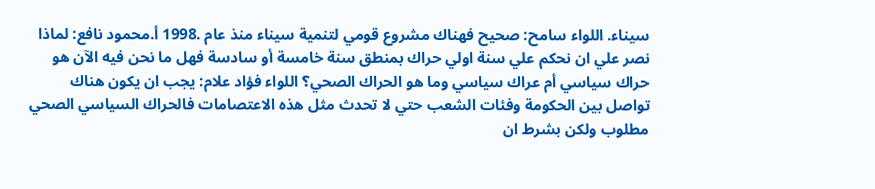سيناء. اللواء سامح: صحيح فهناك مشروع قومي لتنمية سيناء منذ عام .1998 أ.محمود نافع: لماذا نصر علي ان نحكم علي سنة اولي حراك بمنطق سنة خامسة أو سادسة فهل ما نحن فيه الآن هو حراك سياسي أم عراك سياسي وما هو الحراك الصحي؟ اللواء فؤاد علام: يجب ان يكون هناك تواصل بين الحكومة وفئات الشعب حتي لا تحدث مثل هذه الاعتصامات فالحراك السياسي الصحي مطلوب ولكن بشرط ان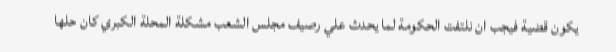يكون قضية فيجب ان نلتفت الحكومة لما يحدث علي رصيف مجلس الشعب مشكلة المحلة الكبري كان حلها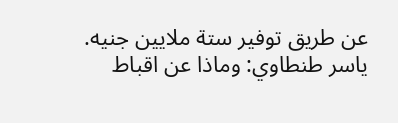عن طريق توفير ستة ملايين جنيه. ياسر طنطاوي: وماذا عن اقباط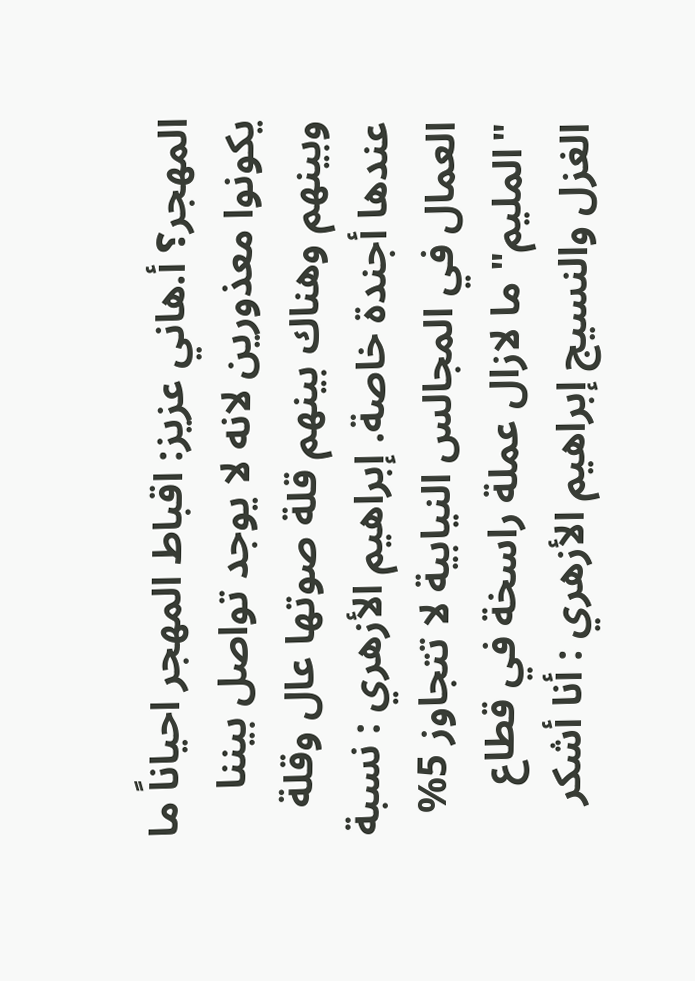المهجر؟ أ.هاني عزيز: اقباط المهجر احياناً ما يكونوا معذورين لانه لا يوجد تواصل بيننا وبينهم وهناك بينهم قلة صوتها عال وقلة عندها أجندة خاصة. إبراهيم الأزهري : نسبة العمال في المجالس النيابية لا تتجاوز 5% "المليم" ما لازال عملة راسخة في قطاع الغزل والنسيج إبراهيم الأزهري : أنا أشكر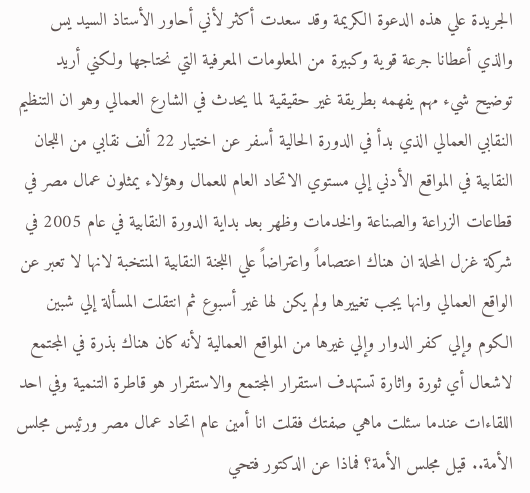الجريدة علي هذه الدعوة الكريمة وقد سعدت أكثر لأني أحاور الأستاذ السيد يس والذي أعطانا جرعة قوية وكبيرة من المعلومات المعرفية التي نحتاجها ولكني أريد توضيح شيء مهم يفهمه بطريقة غير حقيقية لما يحدث في الشارع العمالي وهو ان التنظيم النقابي العمالي الذي بدأ في الدورة الحالية أسفر عن اختيار 22 ألف نقابي من اللجان النقابية في المواقع الأدني إلي مستوي الاتحاد العام للعمال وهؤلاء يمثلون عمال مصر في قطاعات الزراعة والصناعة والخدمات وظهر بعد بداية الدورة النقابية في عام 2005 في شركة غزل المحلة ان هناك اعتصاماً واعتراضاً علي اللجنة النقابية المنتخبة لانها لا تعبر عن الواقع العمالي وانها يجب تغييرها ولم يكن لها غير أسبوع ثم انتقلت المسألة إلي شبين الكوم وإلي كفر الدوار وإلي غيرها من المواقع العمالية لأنه كان هناك بذرة في المجتمع لاشعال أي ثورة واثارة تستهدف استقرار المجتمع والاستقرار هو قاطرة التنمية وفي احد اللقاءات عندما سئلت ماهي صفتك فقلت انا أمين عام اتحاد عمال مصر ورئيس مجلس الأمة.. قيل مجلس الأمة؟ فماذا عن الدكتور فتحي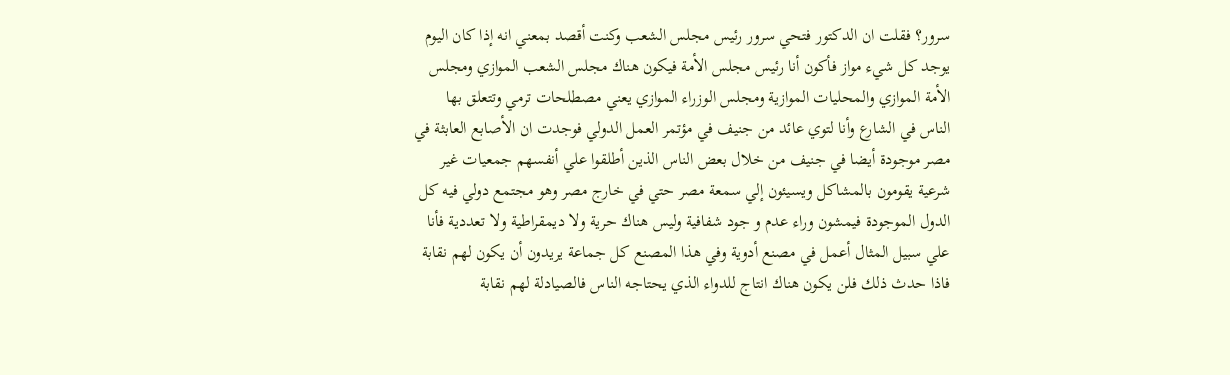سرور؟ فقلت ان الدكتور فتحي سرور رئيس مجلس الشعب وكنت أقصد بمعني انه إذا كان اليوم يوجد كل شيء مواز فأكون أنا رئيس مجلس الأمة فيكون هناك مجلس الشعب الموازي ومجلس الأمة الموازي والمحليات الموازية ومجلس الوزراء الموازي يعني مصطلحات ترمي وتتعلق بها الناس في الشارع وأنا لتوي عائد من جنيف في مؤتمر العمل الدولي فوجدت ان الأصابع العابثة في مصر موجودة أيضا في جنيف من خلال بعض الناس الذين أطلقوا علي أنفسهم جمعيات غير شرعية يقومون بالمشاكل ويسيئون إلي سمعة مصر حتي في خارج مصر وهو مجتمع دولي فيه كل الدول الموجودة فيمشون وراء عدم و جود شفافية وليس هناك حرية ولا ديمقراطية ولا تعددية فأنا علي سبيل المثال أعمل في مصنع أدوية وفي هذا المصنع كل جماعة يريدون أن يكون لهم نقابة فاذا حدث ذلك فلن يكون هناك انتاج للدواء الذي يحتاجه الناس فالصيادلة لهم نقابة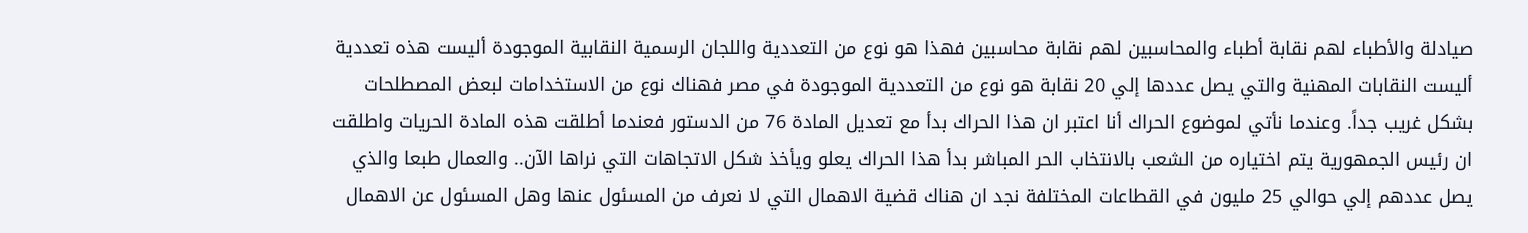صيادلة والأطباء لهم نقابة أطباء والمحاسبين لهم نقابة محاسبين فهذا هو نوع من التعددية واللجان الرسمية النقابية الموجودة أليست هذه تعددية أليست النقابات المهنية والتي يصل عددها إلي 20 نقابة هو نوع من التعددية الموجودة في مصر فهناك نوع من الاستخدامات لبعض المصطلحات بشكل غريب جداً. وعندما نأتي لموضوع الحراك أنا اعتبر ان هذا الحراك بدأ مع تعديل المادة 76 من الدستور فعندما أطلقت هذه المادة الحريات واطلقت ان رئيس الجمهورية يتم اختياره من الشعب بالانتخاب الحر المباشر بدأ هذا الحراك يعلو ويأخذ شكل الاتجاهات التي نراها الآن.. والعمال طبعا والذي يصل عددهم إلي حوالي 25 مليون في القطاعات المختلفة نجد ان هناك قضية الاهمال التي لا نعرف من المسئول عنها وهل المسئول عن الاهمال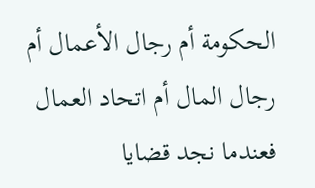الحكومة أم رجال الأعمال أم رجال المال أم اتحاد العمال فعندما نجد قضايا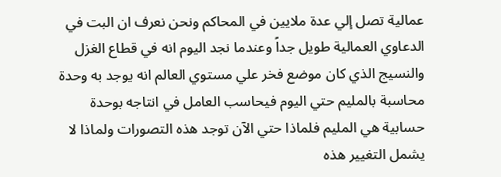عمالية تصل إلي عدة ملايين في المحاكم ونحن نعرف ان البت في الدعاوي العمالية طويل جداً وعندما نجد اليوم انه في قطاع الغزل والنسيج الذي كان موضع فخر علي مستوي العالم انه يوجد به وحدة محاسبة بالمليم حتي اليوم فيحاسب العامل في انتاجه بوحدة حسابية هي المليم فلماذا حتي الآن توجد هذه التصورات ولماذا لا يشمل التغيير هذه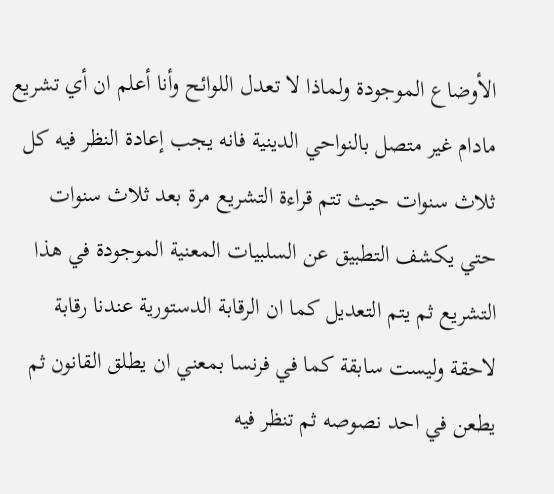الأوضاع الموجودة ولماذا لا تعدل اللوائح وأنا أعلم ان أي تشريع مادام غير متصل بالنواحي الدينية فانه يجب إعادة النظر فيه كل ثلاث سنوات حيث تتم قراءة التشريع مرة بعد ثلاث سنوات حتي يكشف التطبيق عن السلبيات المعنية الموجودة في هذا التشريع ثم يتم التعديل كما ان الرقابة الدستورية عندنا رقابة لاحقة وليست سابقة كما في فرنسا بمعني ان يطلق القانون ثم يطعن في احد نصوصه ثم تنظر فيه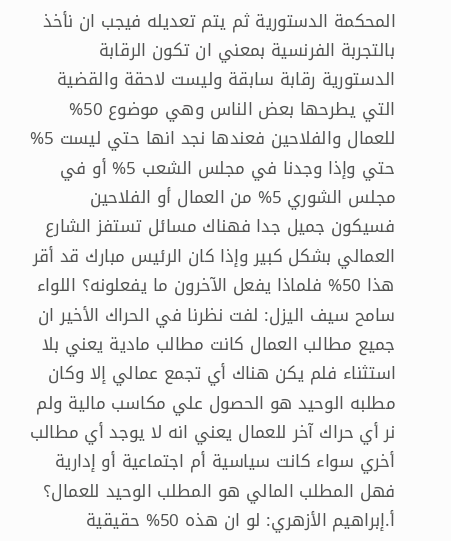المحكمة الدستورية ثم يتم تعديله فيجب ان نأخذ بالتجربة الفرنسية بمعني ان تكون الرقابة الدستورية رقابة سابقة وليست لاحقة والقضية التي يطرحها بعض الناس وهي موضوع 50% للعمال والفلاحين فعندها نجد انها حتي ليست 5% حتي وإذا وجدنا في مجلس الشعب 5% أو في مجلس الشوري 5% من العمال أو الفلاحين فسيكون جميل جدا فهناك مسائل تستفز الشارع العمالي بشكل كبير وإذا كان الرئيس مبارك قد أقر هذا 50% فلماذا يفعل الآخرون ما يفعلونه؟ اللواء سامح سيف اليزل: لفت نظرنا في الحراك الأخير ان جميع مطالب العمال كانت مطالب مادية يعني بلا استثناء فلم يكن هناك أي تجمع عمالي إلا وكان مطلبه الوحيد هو الحصول علي مكاسب مالية ولم نر أي حراك آخر للعمال يعني انه لا يوجد أي مطالب أخري سواء كانت سياسية أم اجتماعية أو إدارية فهل المطلب المالي هو المطلب الوحيد للعمال؟ أ.إبراهيم الأزهري: لو ان هذه 50% حقيقية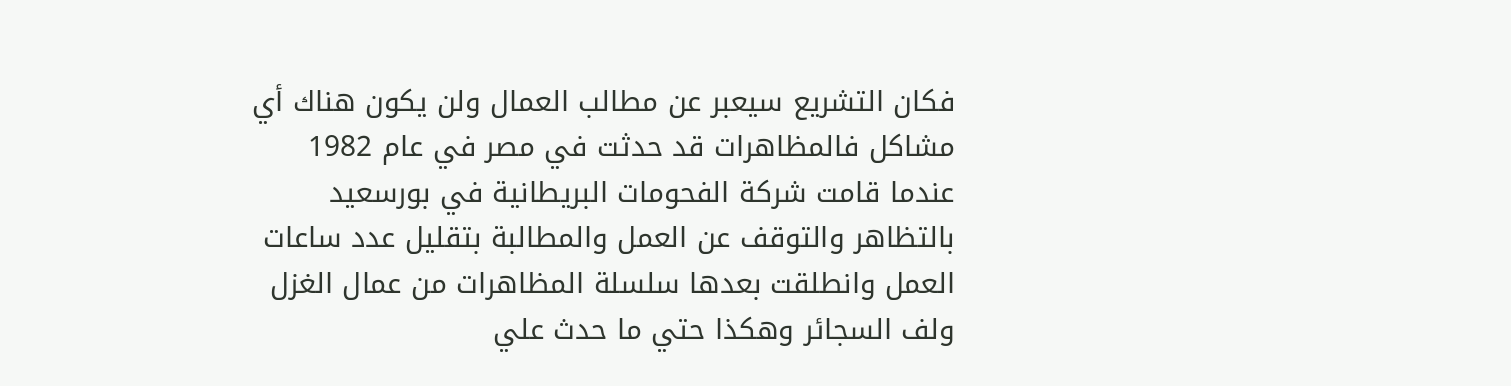فكان التشريع سيعبر عن مطالب العمال ولن يكون هناك أي مشاكل فالمظاهرات قد حدثت في مصر في عام 1982 عندما قامت شركة الفحومات البريطانية في بورسعيد بالتظاهر والتوقف عن العمل والمطالبة بتقليل عدد ساعات العمل وانطلقت بعدها سلسلة المظاهرات من عمال الغزل ولف السجائر وهكذا حتي ما حدث علي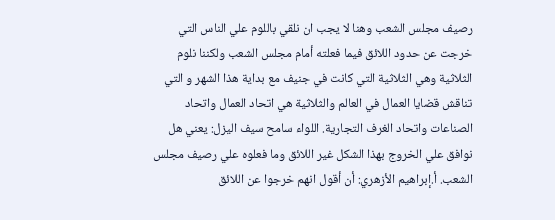رصيف مجلس الشعب وهنا لا يجب ان نلقي باللوم علي الناس التي خرجت عن حدود اللائق فيما فعلته أمام مجلس الشعب ولكننا نلوم الثلاثية وهي الثلاثية التي كانت في جنيف مع بداية هذا الشهر و التي تناقش قضايا العمال في العالم والثلاثية هي اتحاد العمال واتحاد الصناعات واتحاد الغرف التجارية. اللواء سامح سيف اليزل: يعني هل نوافق علي الخروج بهذا الشكل غير اللائق وما فعلوه علي رصيف مجلس الشعب. أ.إبراهيم الأزهري: أن أقول انهم خرجوا عن اللائق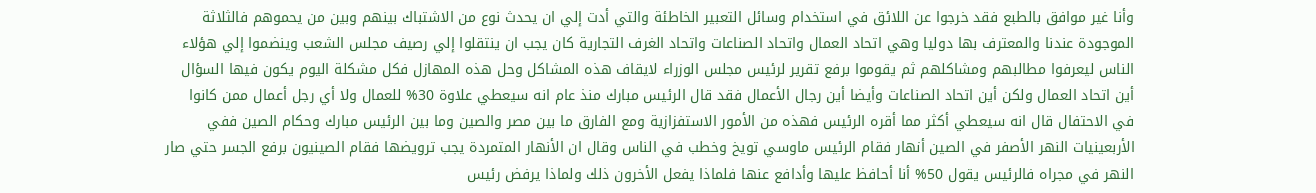وأنا غير موافق بالطبع فقد خرجوا عن اللائق في استخدام وسائل التعبير الخاطئة والتي أدت إلي ان يحدث نوع من الاشتباك بينهم وبين من يحموهم فالثلاثة الموجودة عندنا والمعترف بها دوليا وهي اتحاد العمال واتحاد الصناعات واتحاد الغرف التجارية كان يجب ان ينتقلوا إلي رصيف مجلس الشعب وينضموا إلي هؤلاء الناس ليعرفوا مطالبهم ومشاكلهم ثم يقوموا برفع تقرير لرئيس مجلس الوزراء لايقاف هذه المشاكل وحل هذه المهازل فكل مشكلة اليوم يكون فيها السؤال أين اتحاد العمال ولكن أين اتحاد الصناعات وأيضا أين رجال الأعمال فقد قال الرئيس مبارك منذ عام انه سيعطي علاوة 30% للعمال ولا أي رجل أعمال ممن كانوا في الاحتفال قال انه سيعطي أكثر مما أقره الرئيس فهذه من الأمور الاستفزازية ومع الفارق ما بين مصر والصين وما بين الرئيس مبارك وحكام الصين ففي الأربعينيات النهر الأصفر في الصين أنهار فقام الرئيس ماوسي تويخ وخطب في الناس وقال ان الأنهار المتمردة يجب ترويضها فقام الصينيون برفع الجسر حتي صار النهر في مجراه فالرئيس يقول 50% أنا أحافظ عليها وأدافع عنها فلماذا يفعل الأخرون ذلك ولماذا يرفض رئيس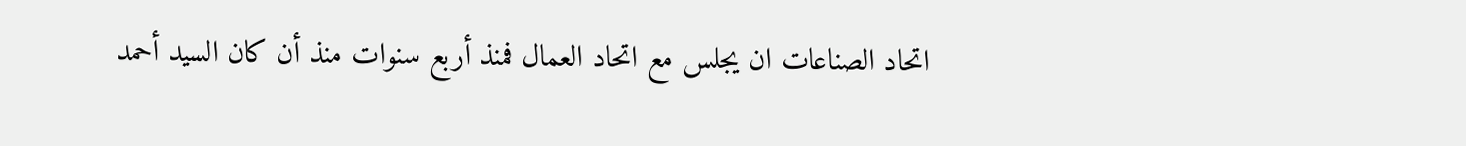اتحاد الصناعات ان يجلس مع اتحاد العمال فمنذ أربع سنوات منذ أن كان السيد أحمد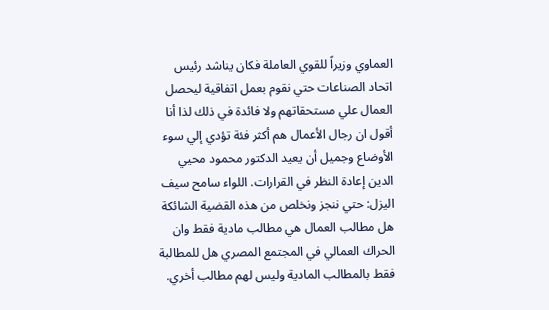العماوي وزيراً للقوي العاملة فكان يناشد رئيس اتحاد الصناعات حتي نقوم بعمل اتفاقية ليحصل العمال علي مستحقاتهم ولا فائدة في ذلك لذا أنا أقول ان رجال الأعمال هم أكثر فئة تؤدي إلي سوء الأوضاع وجميل أن يعيد الدكتور محمود محيي الدين إعادة النظر في القرارات. اللواء سامح سيف اليزل: حتي ننجز ونخلص من هذه القضية الشائكة هل مطالب العمال هي مطالب مادية فقط وان الحراك العمالي في المجتمع المصري هل للمطالبة فقط بالمطالب المادية وليس لهم مطالب أخري.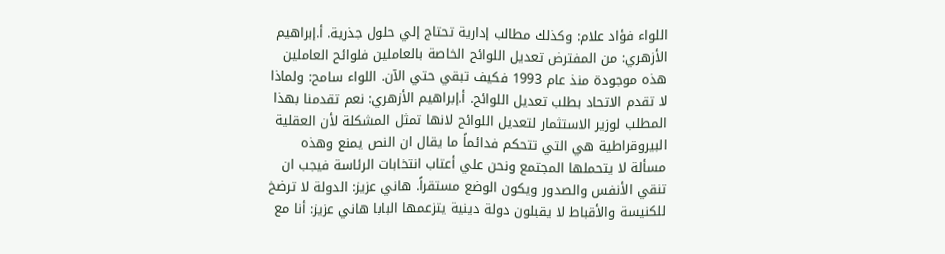اللواء فؤاد علام: وكذلك مطالب إدارية تحتاج إلي حلول جذرية. أ.إبراهيم الأزهري: من المفترض تعديل اللوائح الخاصة بالعاملين فلوائح العاملين هذه موجودة منذ عام 1993 فكيف تبقي حتي الآن. اللواء سامح: ولماذا لا تقدم الاتحاد بطلب تعديل اللوائح. أ.إبراهيم الأزهري: نعم تقدمنا بهذا المطلب لوزير الاستثمار لتعديل اللوائح لانها تمثل المشكلة لأن العقلية البيروقراطية هي التي تتحكم فدائماً ما يقال ان النص يمنع وهذه مسألة لا يتحملها المجتمع ونحن علي أعتاب انتخابات الرئاسة فيجب ان تنقي الأنفس والصدور ويكون الوضع مستقراً. هاني عزيز: الدولة لا ترضخ للكنيسة والأقباط لا يقبلون دولة دينية يتزعمها البابا هاني عزيز: أنا مع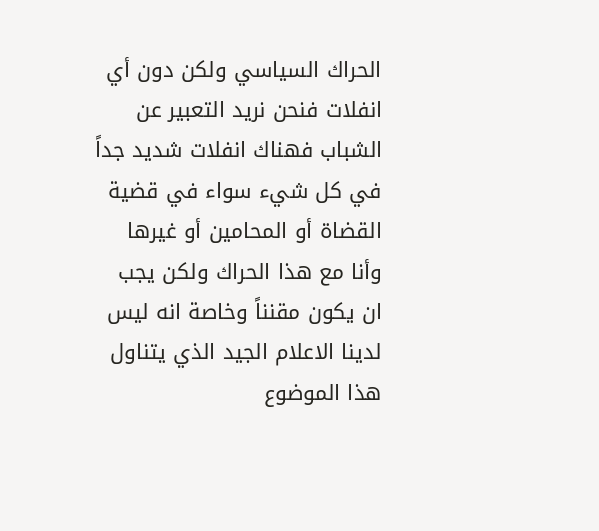الحراك السياسي ولكن دون أي انفلات فنحن نريد التعبير عن الشباب فهناك انفلات شديد جداً في كل شيء سواء في قضية القضاة أو المحامين أو غيرها وأنا مع هذا الحراك ولكن يجب ان يكون مقنناً وخاصة انه ليس لدينا الاعلام الجيد الذي يتناول هذا الموضوع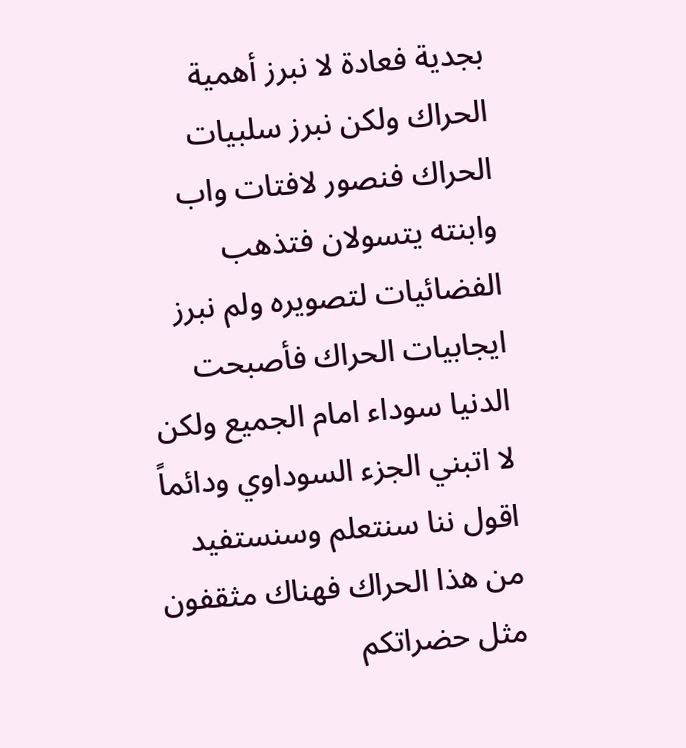بجدية فعادة لا نبرز أهمية الحراك ولكن نبرز سلبيات الحراك فنصور لافتات واب وابنته يتسولان فتذهب الفضائيات لتصويره ولم نبرز ايجابيات الحراك فأصبحت الدنيا سوداء امام الجميع ولكن لا اتبني الجزء السوداوي ودائماً اقول ننا سنتعلم وسنستفيد من هذا الحراك فهناك مثقفون مثل حضراتكم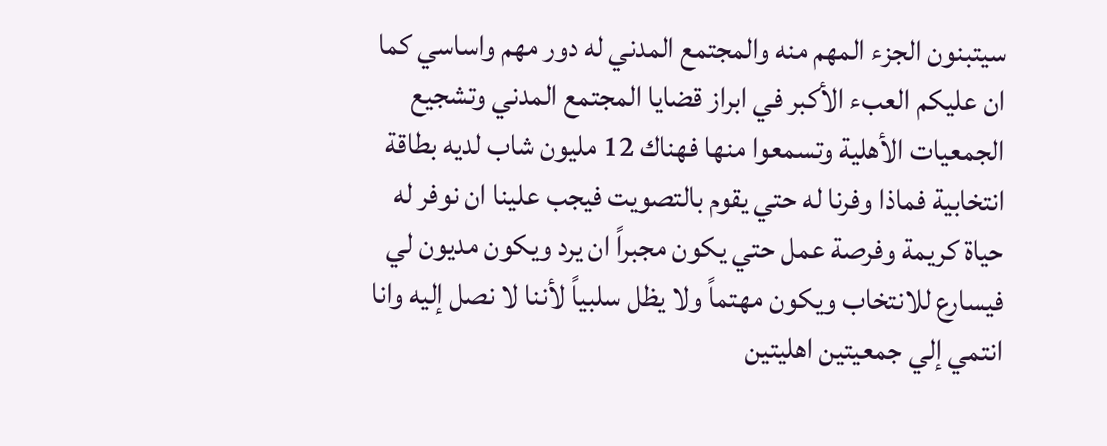سيتبنون الجزء المهم منه والمجتمع المدني له دور مهم واساسي كما ان عليكم العبء الأكبر في ابراز قضايا المجتمع المدني وتشجيع الجمعيات الأهلية وتسمعوا منها فهناك 12 مليون شاب لديه بطاقة انتخابية فماذا وفرنا له حتي يقوم بالتصويت فيجب علينا ان نوفر له حياة كريمة وفرصة عمل حتي يكون مجبراً ان يرد ويكون مديون لي فيسارع للانتخاب ويكون مهتماً ولا يظل سلبياً لأننا لا نصل إليه وانا انتمي إلي جمعيتين اهليتين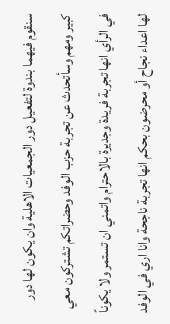سنقوم فيهما بندوة لتفعيل دور الجمعيات الاهلية وان يكون لها دور كبير ومهم وسأتحدث عن تجربة حزب الوفد وحضراتكم تشتركون معي في الرأي انها تجربة فريدة وجديرة بالاحترام واتمني ان تستمر ولا يكوناً لها اعداء نجاح أو محرضون بحكم انها تجربة ناجحة وانا اري في الوفد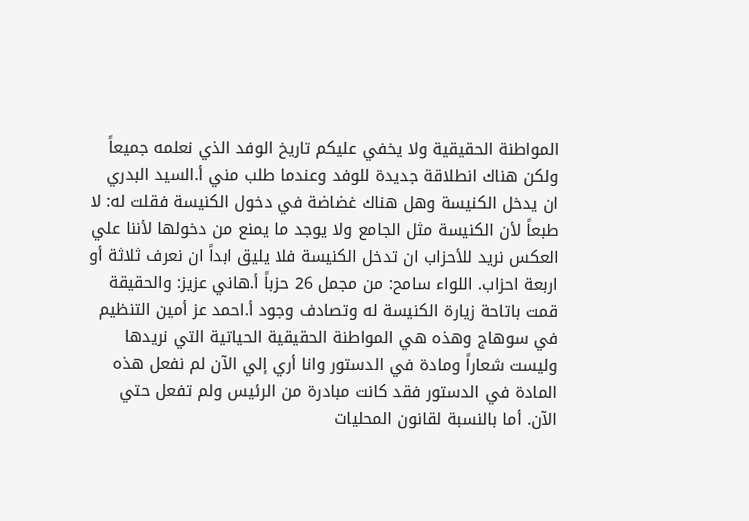المواطنة الحقيقية ولا يخفي عليكم تاريخ الوفد الذي نعلمه جميعاً ولكن هناك انطلاقة جديدة للوفد وعندما طلب مني أ.السيد البدري ان يدخل الكنيسة وهل هناك غضاضة في دخول الكنيسة فقلت له: لا طبعاً لأن الكنيسة مثل الجامع ولا يوجد ما يمنع من دخولها لأننا علي العكس نريد للأحزاب ان تدخل الكنيسة فلا يليق ابداً ان نعرف ثلاثة أو اربعة احزاب. اللواء سامح: من مجمل 26 حزباً أ.هاني عزيز: والحقيقة قمت باتاحة زيارة الكنيسة له وتصادف وجود أ.احمد عز أمين التنظيم في سوهاج وهذه هي المواطنة الحقيقية الحياتية التي نريدها وليست شعاراً ومادة في الدستور وانا أري إلي الآن لم نفعل هذه المادة في الدستور فقد كانت مبادرة من الرئيس ولم تفعل حتي الآن. أما بالنسبة لقانون المحليات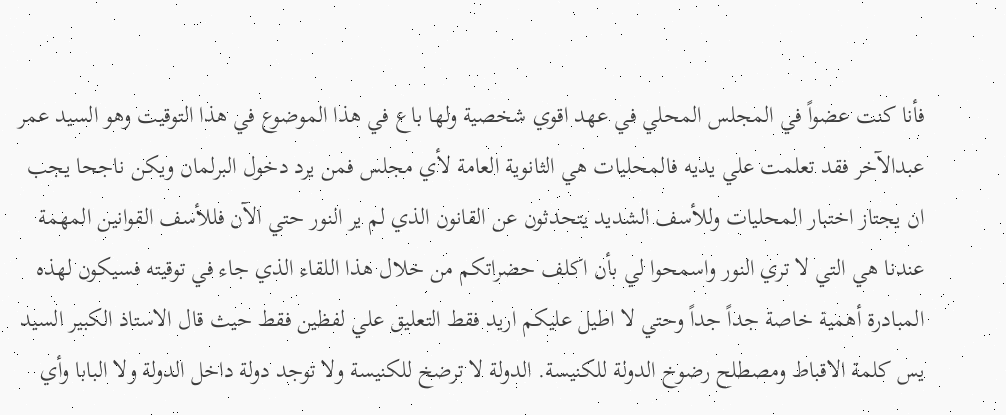فأنا كنت عضواً في المجلس المحلي في عهد اقوي شخصية ولها باع في هذا الموضوع في هذا التوقيت وهو السيد عمر عبدالآخر فقد تعلمت علي يديه فالمحليات هي الثانوية العامة لأي مجلس فمن يرد دخول البرلمان ويكن ناجحا يجب ان يجتاز اختبار المحليات وللأسف الشديد يتحدثون عن القانون الذي لم ير النور حتي الآن فللأسف القوانين المهمة عندنا هي التي لا تري النور واسمحوا لي بأن اكلف حضراتكم من خلال هذا اللقاء الذي جاء في توقيته فسيكون لهذه المبادرة أهمية خاصة جداً جداً وحتي لا اطيل عليكم اريد فقط التعليق علي لفظين فقط حيث قال الاستاذ الكبير السيد يس كلمة الاقباط ومصطلح رضوخ الدولة للكنيسة. الدولة لا ترضخ للكنيسة ولا توجد دولة داخل الدولة ولا البابا وأي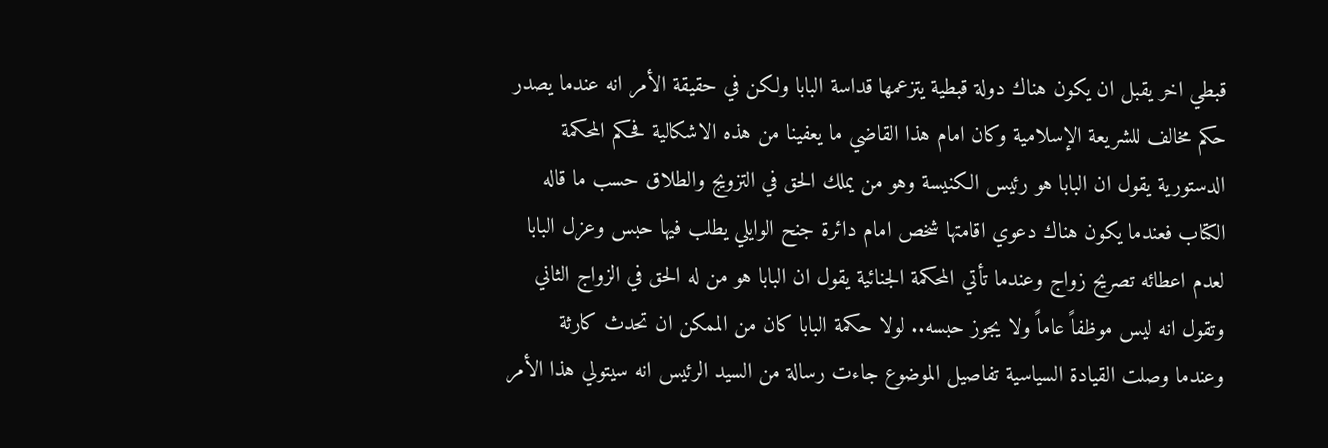قبطي اخر يقبل ان يكون هناك دولة قبطية يتزعمها قداسة البابا ولكن في حقيقة الأمر انه عندما يصدر حكم مخالف للشريعة الإسلامية وكان امام هذا القاضي ما يعفينا من هذه الاشكالية فحكم المحكمة الدستورية يقول ان البابا هو رئيس الكنيسة وهو من يملك الحق في التزويج والطلاق حسب ما قاله الكتاب فعندما يكون هناك دعوي اقامتها شخص امام دائرة جنح الوايلي يطلب فيها حبس وعزل البابا لعدم اعطائه تصريح زواج وعندما تأتي المحكمة الجنائية يقول ان البابا هو من له الحق في الزواج الثاني وتقول انه ليس موظفاً عاماً ولا يجوز حبسه.. لولا حكمة البابا كان من الممكن ان تحدث كارثة وعندما وصلت القيادة السياسية تفاصيل الموضوع جاءت رسالة من السيد الرئيس انه سيتولي هذا الأمر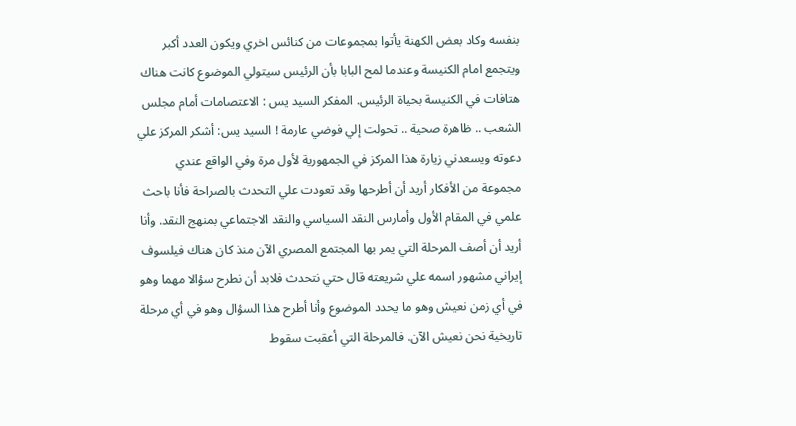بنفسه وكاد بعض الكهنة يأتوا بمجموعات من كنائس اخري ويكون العدد أكبر ويتجمع امام الكنيسة وعندما لمح البابا بأن الرئيس سيتولي الموضوع كانت هناك هتافات في الكنيسة بحياة الرئيس. المفكر السيد يس : الاعتصامات أمام مجلس الشعب .. ظاهرة صحية .. تحولت إلي فوضي عارمة ! السيد يس: أشكر المركز علي دعوته ويسعدني زيارة هذا المركز في الجمهورية لأول مرة وفي الواقع عندي مجموعة من الأفكار أريد أن أطرحها وقد تعودت علي التحدث بالصراحة فأنا باحث علمي في المقام الأول وأمارس النقد السياسي والنقد الاجتماعي بمنهج النقد. وأنا أريد أن أصف المرحلة التي يمر بها المجتمع المصري الآن منذ كان هناك فيلسوف إيراني مشهور اسمه علي شريعته قال حتي نتحدث فلابد أن نطرح سؤالا مهما وهو في أي زمن نعيش وهو ما يحدد الموضوع وأنا أطرح هذا السؤال وهو في أي مرحلة تاريخية نحن نعيش الآن. فالمرحلة التي أعقبت سقوط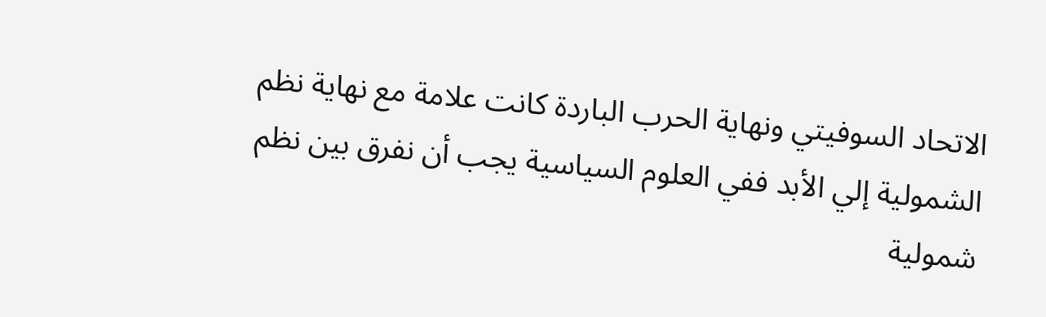الاتحاد السوفيتي ونهاية الحرب الباردة كانت علامة مع نهاية نظم الشمولية إلي الأبد ففي العلوم السياسية يجب أن نفرق بين نظم شمولية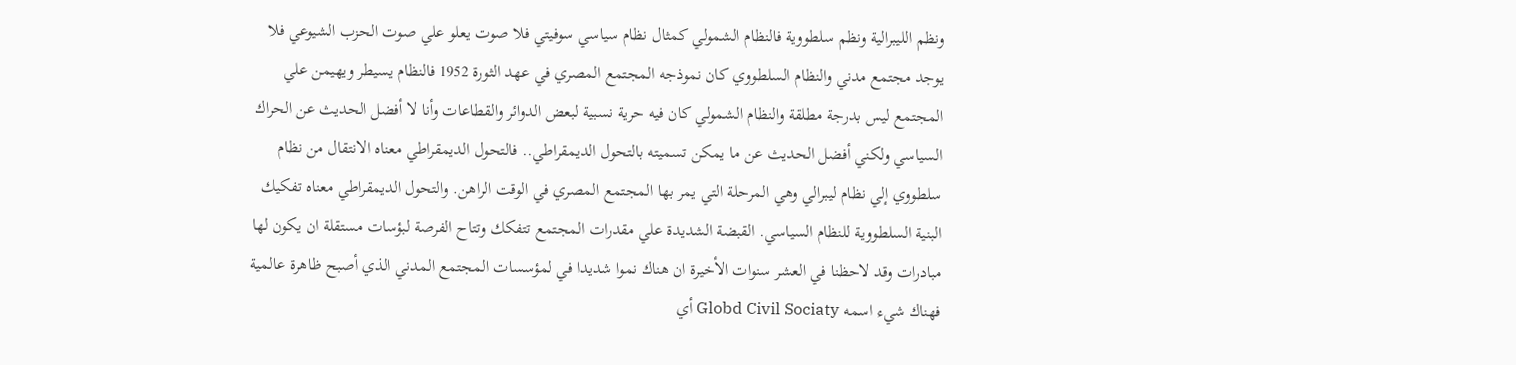ونظم الليبرالية ونظم سلطووية فالنظام الشمولي كمثال نظام سياسي سوفيتي فلا صوت يعلو علي صوت الحزب الشيوعي فلا يوجد مجتمع مدني والنظام السلطووي كان نموذجه المجتمع المصري في عهد الثورة 1952 فالنظام يسيطر ويهيمن علي المجتمع ليس بدرجة مطلقة والنظام الشمولي كان فيه حرية نسبية لبعض الدوائر والقطاعات وأنا لا أفضل الحديث عن الحراك السياسي ولكني أفضل الحديث عن ما يمكن تسميته بالتحول الديمقراطي.. فالتحول الديمقراطي معناه الانتقال من نظام سلطووي إلي نظام ليبرالي وهي المرحلة التي يمر بها المجتمع المصري في الوقت الراهن. والتحول الديمقراطي معناه تفكيك البنية السلطووية للنظام السياسي. القبضة الشديدة علي مقدرات المجتمع تتفكك وتتاح الفرصة لبؤسات مستقلة ان يكون لها مبادرات وقد لاحظنا في العشر سنوات الأخيرة ان هناك نموا شديدا في لمؤسسات المجتمع المدني الذي أصبح ظاهرة عالمية فهناك شيء اسمه Globd Civil Sociaty أي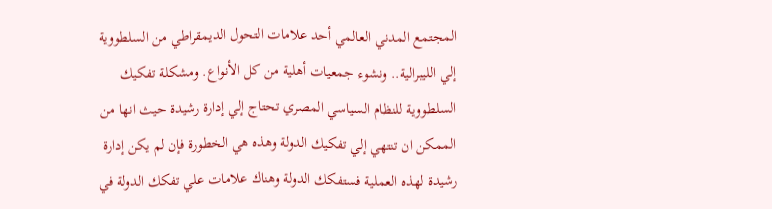المجتمع المدني العالمي أحد علامات التحول الديمقراطي من السلطووية إلي الليبرالية.. ونشوء جمعيات أهلية من كل الأنواع. ومشكلة تفكيك السلطووية للنظام السياسي المصري تحتاج إلي إدارة رشيدة حيث انها من الممكن ان تنتهي إلي تفكيك الدولة وهذه هي الخطورة فإن لم يكن إدارة رشيدة لهذه العملية فستفكك الدولة وهناك علامات علي تفكك الدولة في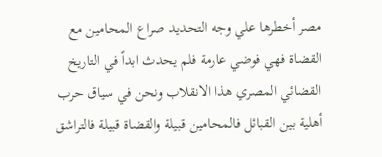مصر أخطرها علي وجه التحديد صراع المحامين مع القضاة فهي فوضي عارمة فلم يحدث ابداً في التاريخ القضائي المصري هذا الانقلاب ونحن في سياق حرب أهلية بين القبائل فالمحامين قبيلة والقضاة قبيلة فالتراشق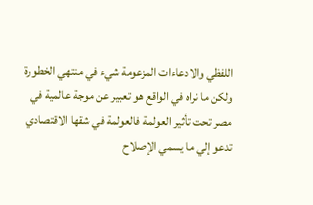اللفظي والادعاءات المزعومة شيء في منتهي الخطورة ولكن ما نراه في الواقع هو تعبير عن موجة عالمية في مصر تحت تأثير العولمة فالعولمة في شقها الاقتصادي تدعو إلي ما يسمي الإصلاح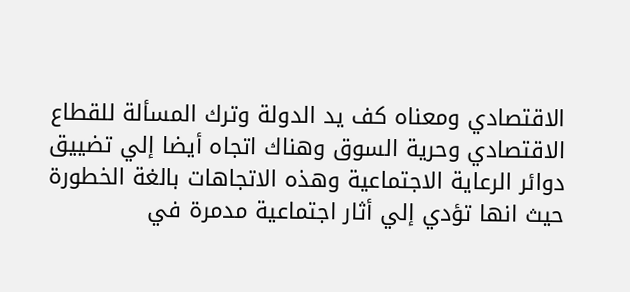الاقتصادي ومعناه كف يد الدولة وترك المسألة للقطاع الاقتصادي وحرية السوق وهناك اتجاه أيضا إلي تضييق دوائر الرعاية الاجتماعية وهذه الاتجاهات بالغة الخطورة حيث انها تؤدي إلي أثار اجتماعية مدمرة في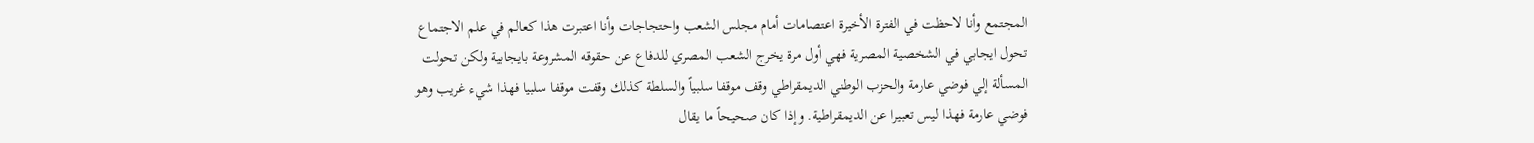المجتمع وأنا لاحظت في الفترة الأخيرة اعتصامات أمام مجلس الشعب واحتجاجات وأنا اعتبرت هذا كعالم في علم الاجتماع تحول ايجابي في الشخصية المصرية فهي أول مرة يخرج الشعب المصري للدفاع عن حقوقه المشروعة بايجابية ولكن تحولت المسألة إلي فوضي عارمة والحزب الوطني الديمقراطي وقف موقفا سلبياً والسلطة كذلك وقفت موقفا سلبيا فهذا شيء غريب وهو فوضي عارمة فهذا ليس تعبيرا عن الديمقراطية. وإذا كان صحيحاً ما يقال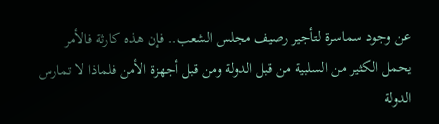عن وجود سماسرة لتأجير رصيف مجلس الشعب.. فإن هذه كارثة فالأمر يحمل الكثير من السلبية من قبل الدولة ومن قبل أجهزة الأمن فلماذا لا تمارس الدولة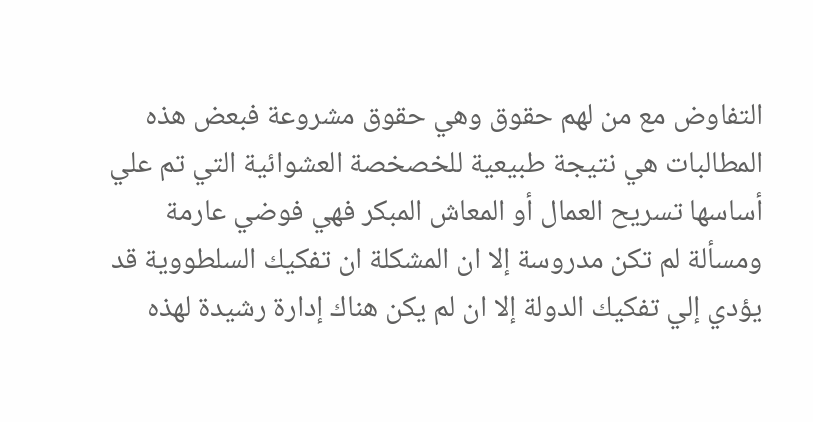التفاوض مع من لهم حقوق وهي حقوق مشروعة فبعض هذه المطالبات هي نتيجة طبيعية للخصخصة العشوائية التي تم علي أساسها تسريح العمال أو المعاش المبكر فهي فوضي عارمة ومسألة لم تكن مدروسة إلا ان المشكلة ان تفكيك السلطووية قد يؤدي إلي تفكيك الدولة إلا ان لم يكن هناك إدارة رشيدة لهذه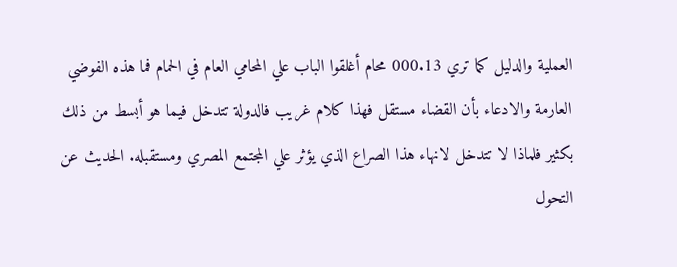العملية والدليل كما تري 000.13 محام أغلقوا الباب علي المحامي العام في الحمام فما هذه الفوضي العارمة والادعاء بأن القضاء مستقل فهذا كلام غريب فالدولة تتدخل فيما هو أبسط من ذلك بكثير فلماذا لا تتدخل لانهاء هذا الصراع الذي يؤثر علي المجتمع المصري ومستقبله. الحديث عن التحول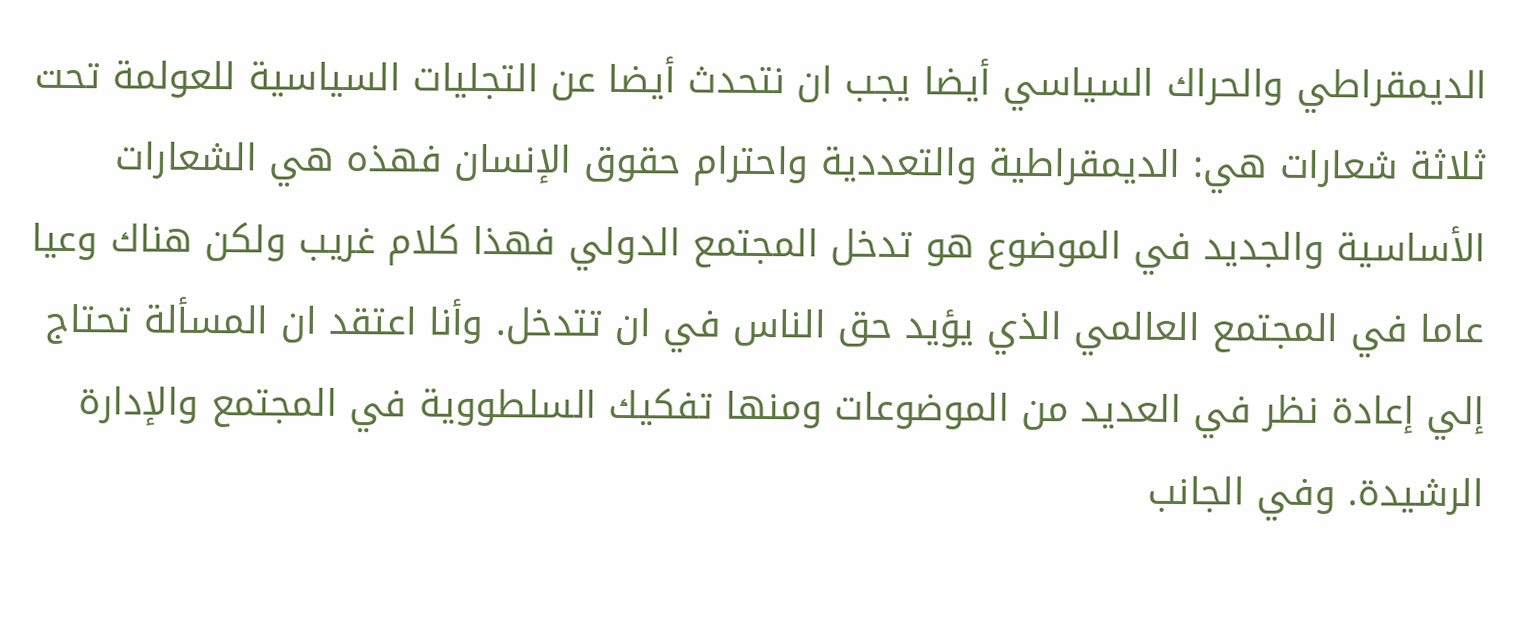الديمقراطي والحراك السياسي أيضا يجب ان نتحدث أيضا عن التجليات السياسية للعولمة تحت ثلاثة شعارات هي: الديمقراطية والتعددية واحترام حقوق الإنسان فهذه هي الشعارات الأساسية والجديد في الموضوع هو تدخل المجتمع الدولي فهذا كلام غريب ولكن هناك وعيا عاما في المجتمع العالمي الذي يؤيد حق الناس في ان تتدخل. وأنا اعتقد ان المسألة تحتاج إلي إعادة نظر في العديد من الموضوعات ومنها تفكيك السلطووية في المجتمع والإدارة الرشيدة. وفي الجانب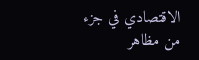الاقتصادي في جزء من مظاهر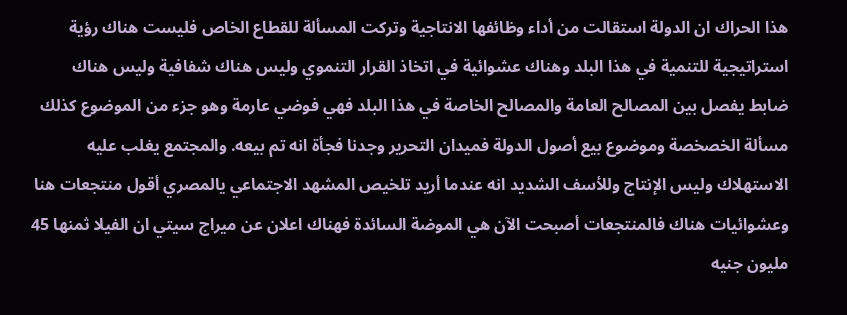هذا الحراك ان الدولة استقالت من أداء وظائفها الانتاجية وتركت المسألة للقطاع الخاص فليست هناك رؤية استراتيجية للتنمية في هذا البلد وهناك عشوائية في اتخاذ القرار التنموي وليس هناك شفافية وليس هناك ضابط يفصل بين المصالح العامة والمصالح الخاصة في هذا البلد فهي فوضي عارمة وهو جزء من الموضوع كذلك مسألة الخصخصة وموضوع بيع أصول الدولة فميدان التحرير وجدنا فجأة انه تم بيعه. والمجتمع يغلب عليه الاستهلاك وليس الإنتاج وللأسف الشديد انه عندما أريد تلخيص المشهد الاجتماعي يالمصري أقول منتجعات هنا وعشوائيات هناك فالمنتجعات أصبحت الآن هي الموضة السائدة فهناك اعلان عن ميراج سيتي ان الفيلا ثمنها 45 مليون جنيه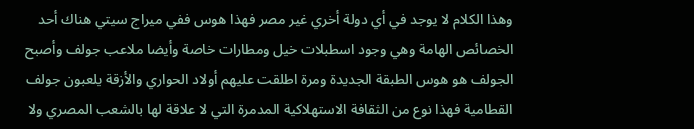وهذا الكلام لا يوجد في أي دولة أخري غير مصر فهذا هوس ففي ميراج سيتي هناك أحد الخصائص الهامة وهي وجود اسطبلات خيل ومطارات خاصة وأيضا ملاعب جولف وأصبح الجولف هو هوس الطبقة الجديدة ومرة اطلقت عليهم أولاد الحواري والأزقة يلعبون جولف القطامية فهذا نوع من الثقافة الاستهلاكية المدمرة التي لا علاقة لها بالشعب المصري ولا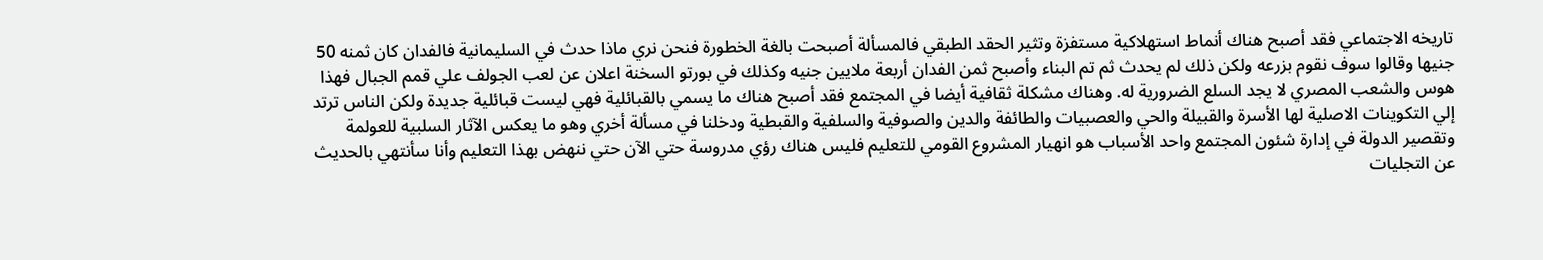تاريخه الاجتماعي فقد أصبح هناك أنماط استهلاكية مستفزة وتثير الحقد الطبقي فالمسألة أصبحت بالغة الخطورة فنحن نري ماذا حدث في السليمانية فالفدان كان ثمنه 50 جنيها وقالوا سوف نقوم بزرعه ولكن ذلك لم يحدث ثم تم البناء وأصبح ثمن الفدان أربعة ملايين جنيه وكذلك في بورتو السخنة اعلان عن لعب الجولف علي قمم الجبال فهذا هوس والشعب المصري لا يجد السلع الضرورية له. وهناك مشكلة ثقافية أيضا في المجتمع فقد أصبح هناك ما يسمي بالقبائلية فهي ليست قبائلية جديدة ولكن الناس ترتد إلي التكوينات الاصلية لها الأسرة والقبيلة والحي والعصبيات والطائفة والدين والصوفية والسلفية والقبطية ودخلنا في مسألة أخري وهو ما يعكس الآثار السلبية للعولمة وتقصير الدولة في إدارة شئون المجتمع واحد الأسباب هو انهيار المشروع القومي للتعليم فليس هناك رؤي مدروسة حتي الآن حتي ننهض بهذا التعليم وأنا سأنتهي بالحديث عن التجليات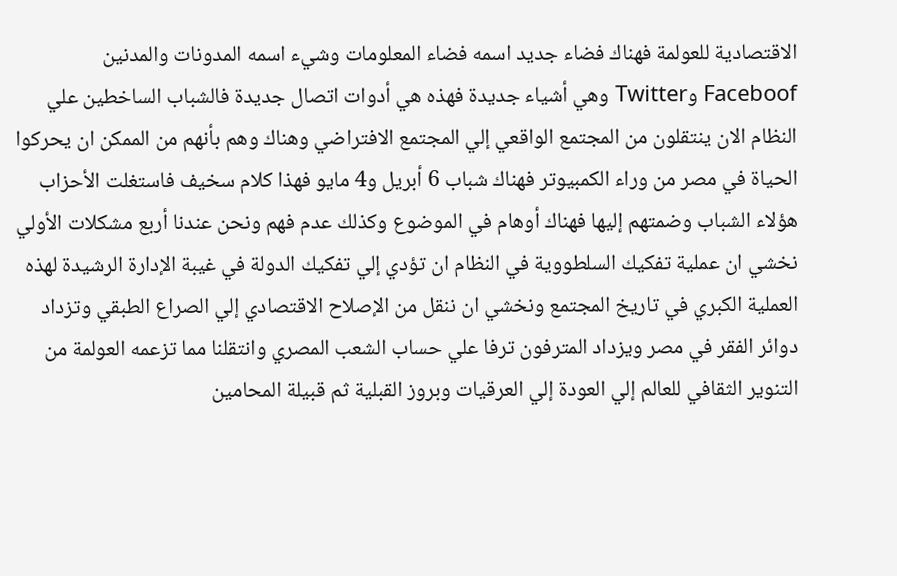الاقتصادية للعولمة فهناك فضاء جديد اسمه فضاء المعلومات وشيء اسمه المدونات والمدنين Faceboof وTwitter وهي أشياء جديدة فهذه هي أدوات اتصال جديدة فالشباب الساخطين علي النظام الان ينتقلون من المجتمع الواقعي إلي المجتمع الافتراضي وهناك وهم بأنهم من الممكن ان يحركوا الحياة في مصر من وراء الكمبيوتر فهناك شباب 6 أبريل و4 مايو فهذا كلام سخيف فاستغلت الأحزاب هؤلاء الشباب وضمتهم إليها فهناك أوهام في الموضوع وكذلك عدم فهم ونحن عندنا أربع مشكلات الأولي نخشي ان عملية تفكيك السلطووية في النظام ان تؤدي إلي تفكيك الدولة في غيبة الإدارة الرشيدة لهذه العملية الكبري في تاريخ المجتمع ونخشي ان ننقل من الإصلاح الاقتصادي إلي الصراع الطبقي وتزداد دوائر الفقر في مصر ويزداد المترفون ترفا علي حساب الشعب المصري وانتقلنا مما تزعمه العولمة من التنوير الثقافي للعالم إلي العودة إلي العرقيات وبروز القبلية ثم قبيلة المحامين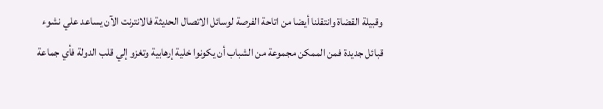وقبيلة القضاة وانتقلنا أيضا من اتاحة الفرصة لوسائل الاتصال الحديثة فالانترنت الآن يساعد علي نشوء قبائل جديدة فمن الممكن مجموعة من الشباب أن يكونوا خلية إرهابية وتغزو إلي قلب الدولة فأي جماعة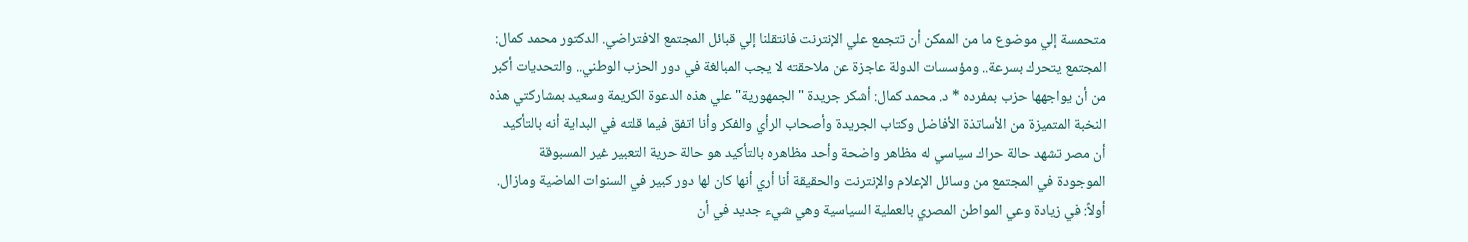متحمسة إلي موضوع ما من الممكن أن تتجمع علي الإنترنت فانتقلنا إلي قبائل المجتمع الافتراضي. الدكتور محمد كمال: المجتمع يتحرك بسرعة.. ومؤسسات الدولة عاجزة عن ملاحقته لا يجب المبالغة في دور الحزب الوطني.. والتحديات أكبر من أن يواجهها حزب بمفرده * د. محمد كمال: أشكر جريدة "الجمهورية" علي هذه الدعوة الكريمة وسعيد بمشاركتي هذه النخبة المتميزة من الأساتذة الأفاضل وكتاب الجريدة وأصحاب الرأي والفكر وأنا اتفق فيما قلته في البداية أنه بالتأكيد أن مصر تشهد حالة حراك سياسي له مظاهر واضحة وأحد مظاهره بالتأكيد هو حالة حرية التعبير غير المسبوقة الموجودة في المجتمع من وسائل الإعلام والإنترنت والحقيقة أنا أري أنها كان لها دور كبير في السنوات الماضية ومازال. أولاً: في زيادة وعي المواطن المصري بالعملية السياسية وهي شيء جديد في أن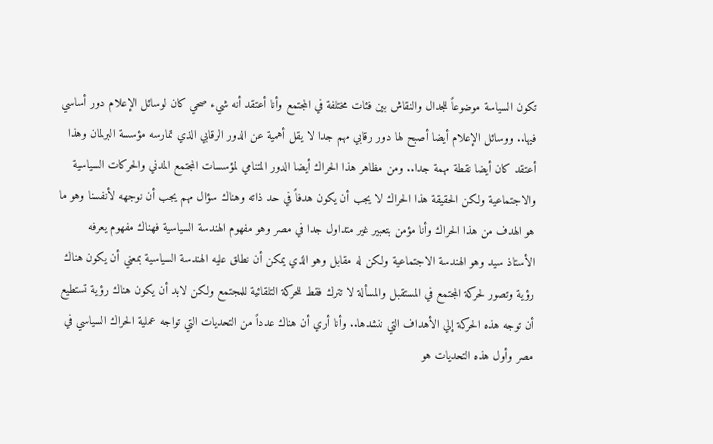تكون السياسة موضوعاً للجدال والنقاش بين فئات مختلفة في المجتمع وأنا أعتقد أنه شيء صحي كان لوسائل الإعلام دور أساسي فيها.. ووسائل الإعلام أيضا أصبح لها دور رقابي مهم جدا لا يقل أهمية عن الدور الرقابي الذي تمارسه مؤسسة البرلمان وهذا أعتقد كان أيضا نقطة مهمة جدا.. ومن مظاهر هذا الحراك أيضا الدور المتنامي لمؤسسات المجتمع المدني والحركات السياسية والاجتماعية ولكن الحقيقة هذا الحراك لا يجب أن يكون هدفاً في حد ذاته وهناك سؤال مهم يجب أن نوجهه لأنفسنا وهو ما هو الهدف من هذا الحراك وأنا مؤمن بتعبير غير متداول جدا في مصر وهو مفهوم الهندسة السياسية فهناك مفهوم يعرفه الأستاذ سيد وهو الهندسة الاجتماعية ولكن له مقابل وهو الذي يمكن أن نطلق عليه الهندسة السياسية بمعني أن يكون هناك رؤية وتصور لحركة المجتمع في المستقبل والمسألة لا تترك فقط للحركة التلقائية للمجتمع ولكن لابد أن يكون هناك رؤية تستطيع أن توجه هذه الحركة إلي الأهداف التي ننشدها.. وأنا أري أن هناك عدداً من التحديات التي تواجه عملية الحراك السياسي في مصر وأول هذه التحديات هو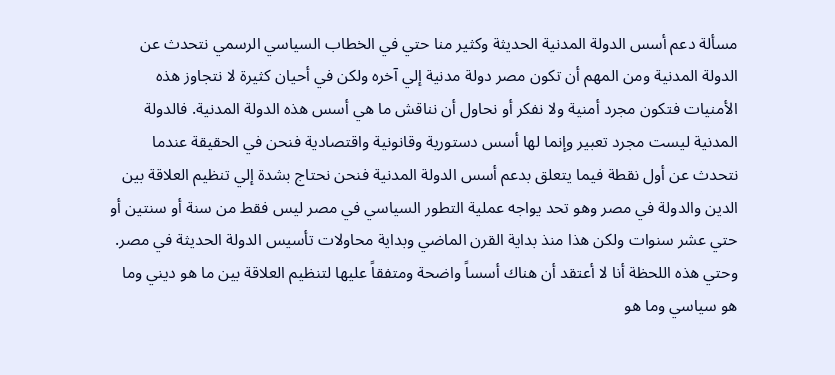مسألة دعم أسس الدولة المدنية الحديثة وكثير منا حتي في الخطاب السياسي الرسمي نتحدث عن الدولة المدنية ومن المهم أن تكون مصر دولة مدنية إلي آخره ولكن في أحيان كثيرة لا نتجاوز هذه الأمنيات فتكون مجرد أمنية ولا نفكر أو نحاول أن نناقش ما هي أسس هذه الدولة المدنية. فالدولة المدنية ليست مجرد تعبير وإنما لها أسس دستورية وقانونية واقتصادية فنحن في الحقيقة عندما نتحدث عن أول نقطة فيما يتعلق بدعم أسس الدولة المدنية فنحن نحتاج بشدة إلي تنظيم العلاقة بين الدين والدولة في مصر وهو تحد يواجه عملية التطور السياسي في مصر ليس فقط من سنة أو سنتين أو حتي عشر سنوات ولكن هذا منذ بداية القرن الماضي وبداية محاولات تأسيس الدولة الحديثة في مصر. وحتي هذه اللحظة أنا لا أعتقد أن هناك أسساً واضحة ومتفقاً عليها لتنظيم العلاقة بين ما هو ديني وما هو سياسي وما هو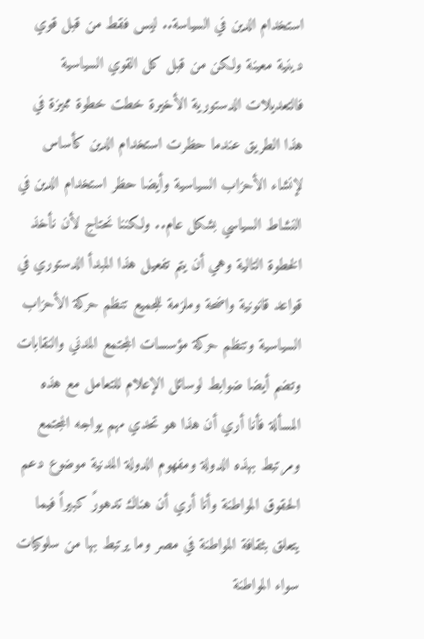استخدام الدين في السياسة.. ليس فقط من قبل قوي دينية معينة ولكن من قبل كل القوي السياسية فالتعديلات الدستورية الأخيرة خطت خطوة مميزة في هذا الطريق عندما حظرت استخدام الدين كأساس لإنشاء الأحزاب السياسية وأيضا حظر استخدام الدين في النشاط السياسي بشكل عام.. ولكننا نحتاج لأن نأخذ الخطوة التالية وهي أن يتم تفعيل هذا المبدأ الدستوري في قواعد قانونية واضحة وملزمة للجميع تنظم حركة الأحزاب السياسية وتنظم حركة مؤسسات المجتمع المدني والنقابات وتضم أيضا ضوابط لوسائل الإعلام للتعامل مع هذه المسألة فأنا أري أن هذا هو تحدي مهم يواجه المجتمع ومرتبط بهذه الدولة ومفهوم الدولة المدنية موضوع دعم الحقوق المواطنة وأنا أري أن هناك تدهورً كبيراً فيما يتعلق بثقافة المواطنة في مصر وما يرتبط بها من سلوكيات سواء المواطنة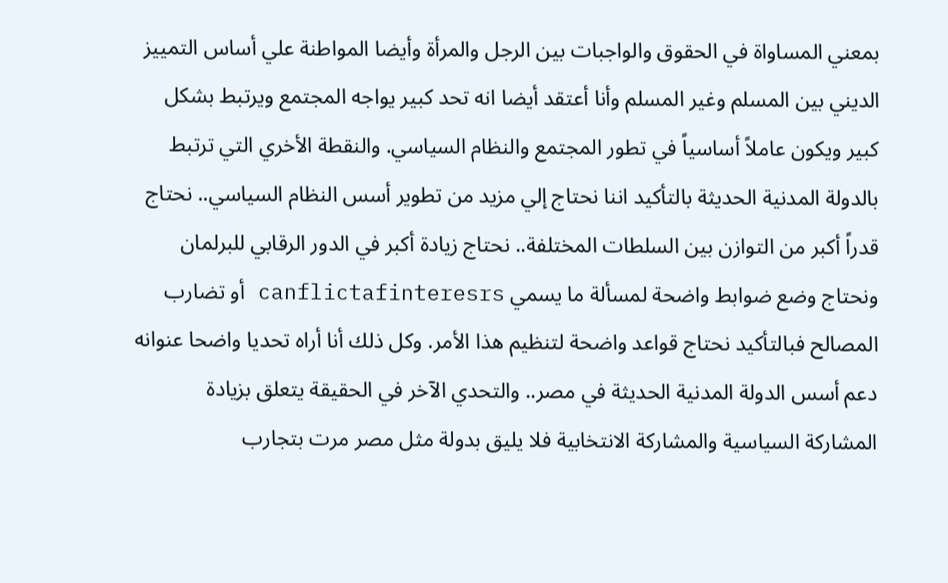بمعني المساواة في الحقوق والواجبات بين الرجل والمرأة وأيضا المواطنة علي أساس التمييز الديني بين المسلم وغير المسلم وأنا أعتقد أيضا انه تحد كبير يواجه المجتمع ويرتبط بشكل كبير ويكون عاملاً أساسياً في تطور المجتمع والنظام السياسي. والنقطة الأخري التي ترتبط بالدولة المدنية الحديثة بالتأكيد اننا نحتاج إلي مزيد من تطوير أسس النظام السياسي.. نحتاج قدراً أكبر من التوازن بين السلطات المختلفة.. نحتاج زيادة أكبر في الدور الرقابي للبرلمان ونحتاج وضع ضوابط واضحة لمسألة ما يسمي canflictafinteresrs أو تضارب المصالح فبالتأكيد نحتاج قواعد واضحة لتنظيم هذا الأمر. وكل ذلك أنا أراه تحديا واضحا عنوانه دعم أسس الدولة المدنية الحديثة في مصر.. والتحدي الآخر في الحقيقة يتعلق بزيادة المشاركة السياسية والمشاركة الانتخابية فلا يليق بدولة مثل مصر مرت بتجارب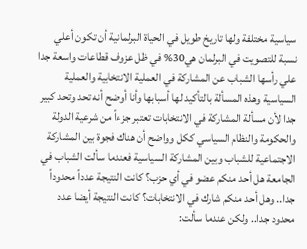سياسية مختلفة ولها تاريخ طويل في الحياة البرلمانية أن تكون أعلي نسبة للتصويت في البرلمان هي30% في ظل عزوف قطاعات واسعة جدا علي رأسها الشباب عن المشاركة في العملية الانتخابية والعملية السياسية وهذه المسألة بالتأكيد لها أسبابها وأنا أوضح أنه تحد وتحد كبير جدا لأن مسألة المشاركة في الانتخابات تعتبر جزءاً من شرعية الدولة والحكومة والنظام السياسي ككل وواضح أن هناك فجوة بين المشاركة الاجتماعية للشباب وبين المشاركة السياسية فعندما سألت الشباب في الجامعة هل أحد منكم عضو في أي حزب؟ كانت النتيجة عدداً محدوداً جدا.. وهل أحد منكم شارك في الانتخابات؟ كانت النتيجة أيضا عدد محدود جدا.. ولكن عندما سألت: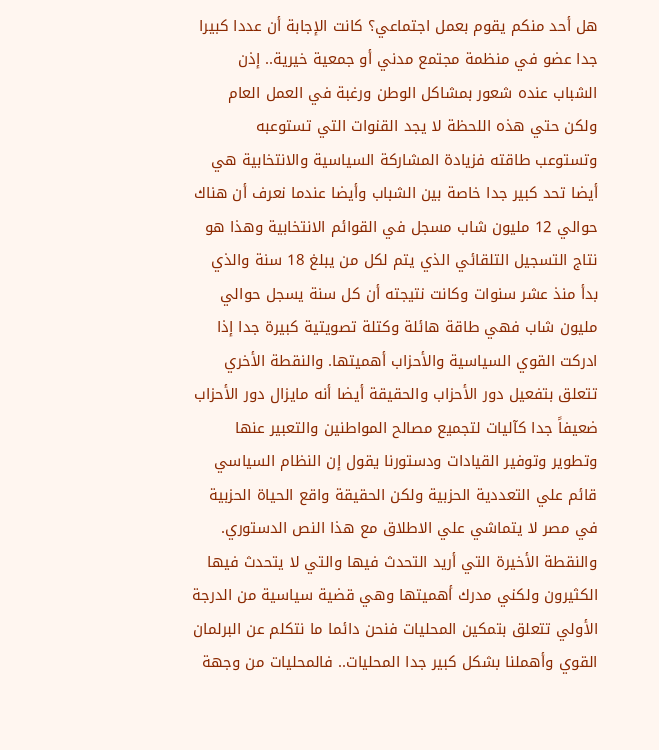هل أحد منكم يقوم بعمل اجتماعي؟ كانت الإجابة أن عددا كبيرا جدا عضو في منظمة مجتمع مدني أو جمعية خيرية.. إذن الشباب عنده شعور بمشاكل الوطن ورغبة في العمل العام ولكن حتي هذه اللحظة لا يجد القنوات التي تستوعبه وتستوعب طاقته فزيادة المشاركة السياسية والانتخابية هي أيضا تحد كبير جدا خاصة بين الشباب وأيضا عندما نعرف أن هناك حوالي 12 مليون شاب مسجل في القوائم الانتخابية وهذا هو نتاج التسجيل التلقائي الذي يتم لكل من يبلغ 18 سنة والذي بدأ منذ عشر سنوات وكانت نتيجته أن كل سنة يسجل حوالي مليون شاب فهي طاقة هائلة وكتلة تصويتية كبيرة جدا إذا ادركت القوي السياسية والأحزاب أهميتها. والنقطة الأخري تتعلق بتفعيل دور الأحزاب والحقيقة أيضا أنه مايزال دور الأحزاب ضعيفاً جدا كآليات لتجميع مصالح المواطنين والتعبير عنها وتطوير وتوفير القيادات ودستورنا يقول إن النظام السياسي قائم علي التعددية الحزبية ولكن الحقيقة واقع الحياة الحزبية في مصر لا يتماشي علي الاطلاق مع هذا النص الدستوري. والنقطة الأخيرة التي أريد التحدث فيها والتي لا يتحدث فيها الكثيرون ولكني مدرك أهميتها وهي قضية سياسية من الدرجة الأولي تتعلق بتمكين المحليات فنحن دائما ما نتكلم عن البرلمان القوي وأهملنا بشكل كبير جدا المحليات.. فالمحليات من وجهة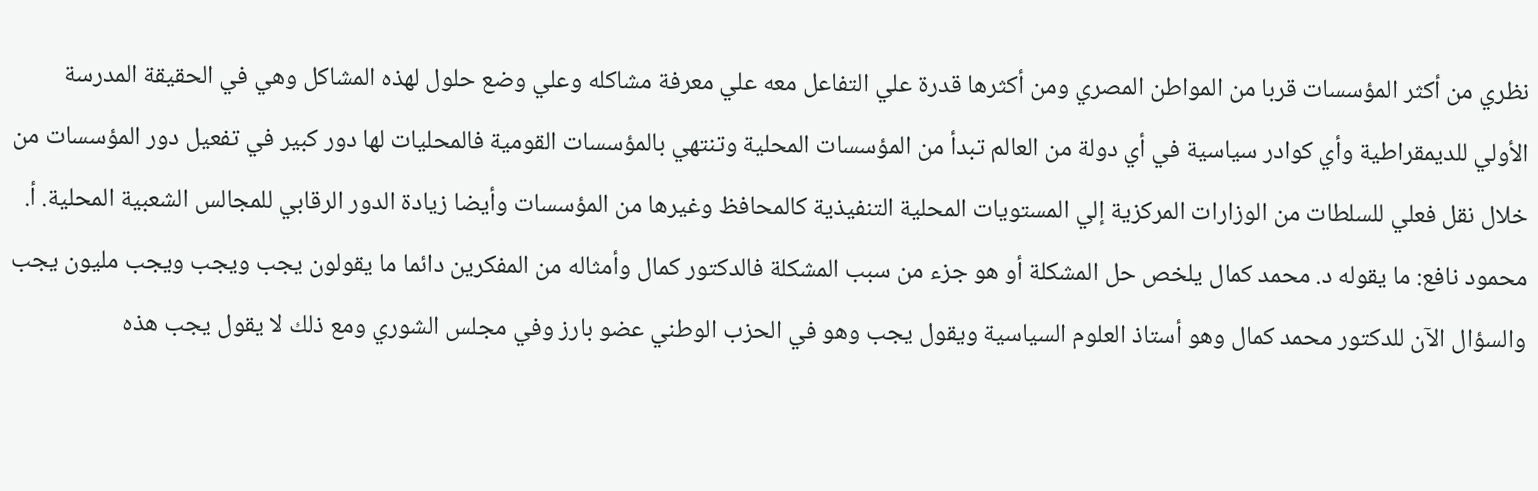نظري من أكثر المؤسسات قربا من المواطن المصري ومن أكثرها قدرة علي التفاعل معه علي معرفة مشاكله وعلي وضع حلول لهذه المشاكل وهي في الحقيقة المدرسة الأولي للديمقراطية وأي كوادر سياسية في أي دولة من العالم تبدأ من المؤسسات المحلية وتنتهي بالمؤسسات القومية فالمحليات لها دور كبير في تفعيل دور المؤسسات من خلال نقل فعلي للسلطات من الوزارات المركزية إلي المستويات المحلية التنفيذية كالمحافظ وغيرها من المؤسسات وأيضا زيادة الدور الرقابي للمجالس الشعبية المحلية. أ. محمود نافع: ما يقوله د. محمد كمال يلخص حل المشكلة أو هو جزء من سبب المشكلة فالدكتور كمال وأمثاله من المفكرين دائما ما يقولون يجب ويجب ويجب مليون يجب والسؤال الآن للدكتور محمد كمال وهو أستاذ العلوم السياسية ويقول يجب وهو في الحزب الوطني عضو بارز وفي مجلس الشوري ومع ذلك لا يقول يجب هذه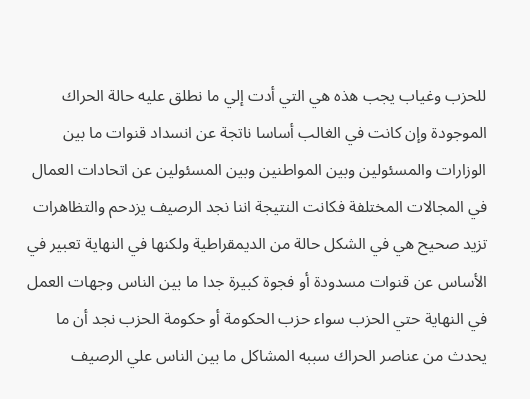للحزب وغياب يجب هذه هي التي أدت إلي ما نطلق عليه حالة الحراك الموجودة وإن كانت في الغالب أساسا ناتجة عن انسداد قنوات ما بين الوزارات والمسئولين وبين المواطنين وبين المسئولين عن اتحادات العمال في المجالات المختلفة فكانت النتيجة اننا نجد الرصيف يزدحم والتظاهرات تزيد صحيح هي في الشكل حالة من الديمقراطية ولكنها في النهاية تعبير في الأساس عن قنوات مسدودة أو فجوة كبيرة جدا ما بين الناس وجهات العمل في النهاية حتي الحزب سواء حزب الحكومة أو حكومة الحزب نجد أن ما يحدث من عناصر الحراك سببه المشاكل ما بين الناس علي الرصيف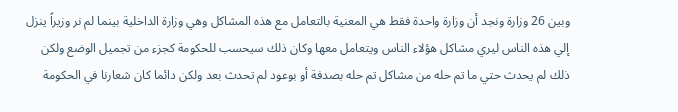وبين 26 وزارة ونجد أن وزارة واحدة فقط هي المعنية بالتعامل مع هذه المشاكل وهي وزارة الداخلية بينما لم نر وزيراً ينزل إلي هذه الناس ليري مشاكل هؤلاء الناس ويتعامل معها وكان ذلك سيحسب للحكومة كجزء من تجميل الوضع ولكن ذلك لم يحدث حتي ما تم حله من مشاكل تم حله بصدفة أو بوعود لم تحدث بعد ولكن دائما كان شعارنا في الحكومة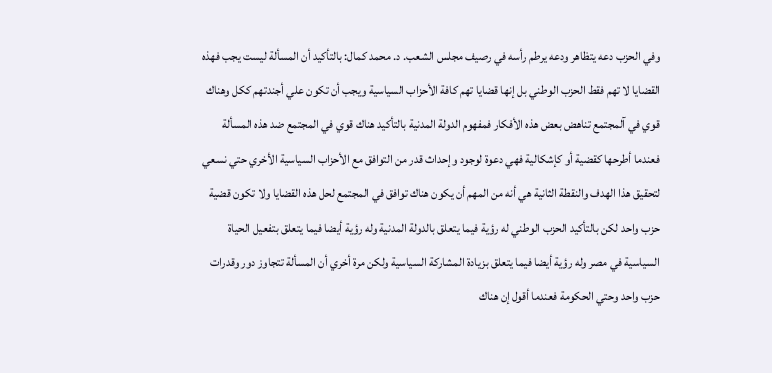وفي الحزب دعه يتظاهر ودعه يرطم رأسه في رصيف مجلس الشعب. د. محمد كمال: بالتأكيد أن المسألة ليست يجب فهذه القضايا لا تهم فقط الحزب الوطني بل إنها قضايا تهم كافة الأحزاب السياسية ويجب أن تكون علي أجندتهم ككل وهناك قوي في آلمجتمع تناهض بعض هذه الأفكار فمفهوم الدولة المدنية بالتأكيد هناك قوي في المجتمع ضد هذه المسألة فعندما أطرحها كقضية أو كإشكالية فهي دعوة لوجود وإحداث قدر من التوافق مع الأحزاب السياسية الأخري حتي نسعي لتحقيق هذا الهدف والنقطة الثانية هي أنه من المهم أن يكون هناك توافق في المجتمع لحل هذه القضايا ولا تكون قضية حزب واحد لكن بالتأكيد الحزب الوطني له رؤية فيما يتعلق بالدولة المدنية وله رؤية أيضا فيما يتعلق بتفعيل الحياة السياسية في مصر وله رؤية أيضا فيما يتعلق بزيادة المشاركة السياسية ولكن مرة أخري أن المسألة تتجاوز دور وقدرات حزب واحد وحتي الحكومة فعندما أقول إن هناك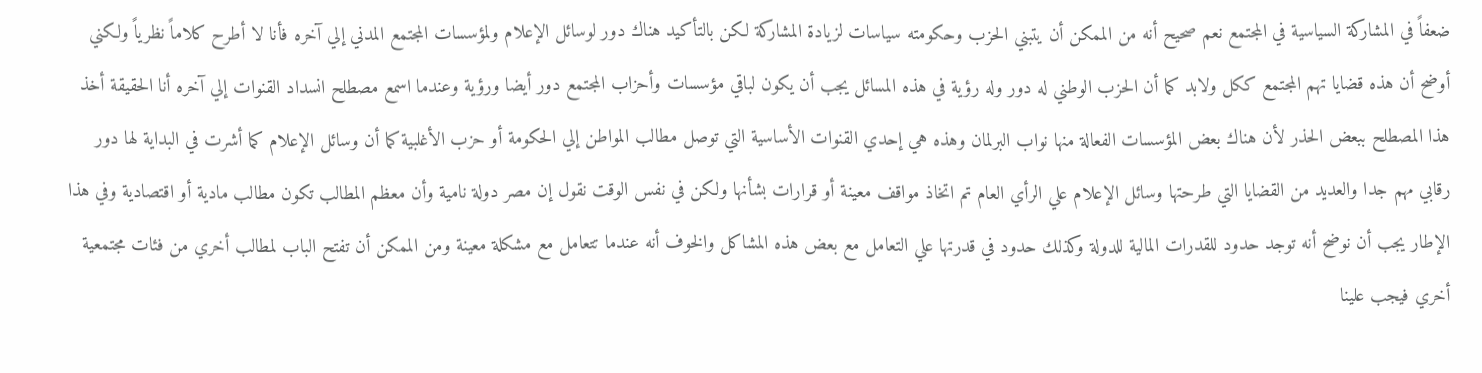ضعفاً في المشاركة السياسية في المجتمع نعم صحيح أنه من الممكن أن يتبني الحزب وحكومته سياسات لزيادة المشاركة لكن بالتأكيد هناك دور لوسائل الإعلام ولمؤسسات المجتمع المدني إلي آخره فأنا لا أطرح كلاماً نظرياً ولكني أوضح أن هذه قضايا تهم المجتمع ككل ولابد كما أن الحزب الوطني له دور وله رؤية في هذه المسائل يجب أن يكون لباقي مؤسسات وأحزاب المجتمع دور أيضا ورؤية وعندما اسمع مصطلح انسداد القنوات إلي آخره أنا الحقيقة أخذ هذا المصطلح ببعض الحذر لأن هناك بعض المؤسسات الفعالة منها نواب البرلمان وهذه هي إحدي القنوات الأساسية التي توصل مطالب المواطن إلي الحكومة أو حزب الأغلبية كما أن وسائل الإعلام كما أشرت في البداية لها دور رقابي مهم جدا والعديد من القضايا التي طرحتها وسائل الإعلام علي الرأي العام تم اتخاذ مواقف معينة أو قرارات بشأنها ولكن في نفس الوقت نقول إن مصر دولة نامية وأن معظم المطالب تكون مطالب مادية أو اقتصادية وفي هذا الإطار يجب أن نوضح أنه توجد حدود للقدرات المالية للدولة وكذلك حدود في قدرتها علي التعامل مع بعض هذه المشاكل والخوف أنه عندما تتعامل مع مشكلة معينة ومن الممكن أن تفتح الباب لمطالب أخري من فئات مجتمعية أخري فيجب علينا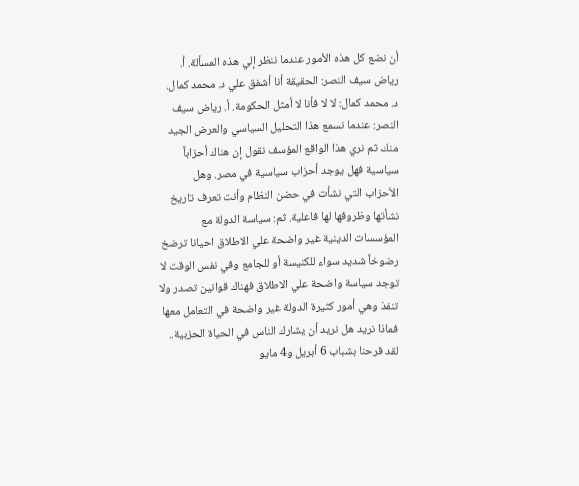أن نضع كل هذه الأمور عندما ننظر إلي هذه المسألة. أ. رياض سيف النصر: الحقيقة أنا أشفق علي د. محمد كمال. د. محمد كمال: لا لا فأنا لا أمثل الحكومة. أ. رياض سيف النصر: عندما نسمع هذا التحليل السياسي والعرض الجيد منك ثم نري هذا الواقع المؤسف نقول إن هناك أحزاباً سياسية فهل يوجد أحزاب سياسية في مصر. وهل الأحزاب التي نشأت في حضن النظام وأنت تعرف تاريخ نشأتها وظروفها لها فاعلية. ثم: سياسة الدولة مع المؤسسات الدينية غير واضحة علي الاطلاق احيانا ترضخ رضوخاً شديد سواء للكنيسة أو للجامع وفي نفس الوقت لا توجد سياسة واضحة علي الاطلاق فهناك قوانين تصدر ولا تنفذ وهي أمور كثيرة الدولة غير واضحة في التعامل معها فماذا نريد هل نريد أن يشارك الناس في الحياة الحزبية.. لقد فرحنا بشباب 6 أبريل و4 مايو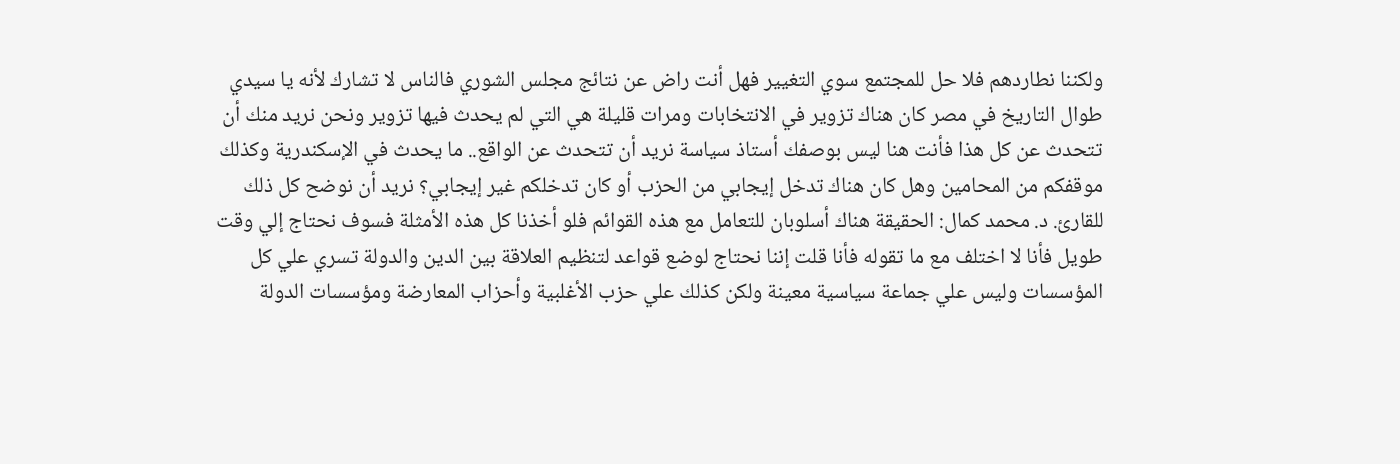ولكننا نطاردهم فلا حل للمجتمع سوي التغيير فهل أنت راض عن نتائج مجلس الشوري فالناس لا تشارك لأنه يا سيدي طوال التاريخ في مصر كان هناك تزوير في الانتخابات ومرات قليلة هي التي لم يحدث فيها تزوير ونحن نريد منك أن تتحدث عن كل هذا فأنت هنا ليس بوصفك أستاذ سياسة نريد أن تتحدث عن الواقع.. ما يحدث في الإسكندرية وكذلك موقفكم من المحامين وهل كان هناك تدخل إيجابي من الحزب أو كان تدخلكم غير إيجابي؟ نريد أن نوضح كل ذلك للقارئ. د. محمد كمال: الحقيقة هناك أسلوبان للتعامل مع هذه القوائم فلو أخذنا كل هذه الأمثلة فسوف نحتاج إلي وقت طويل فأنا لا اختلف مع ما تقوله فأنا قلت إننا نحتاج لوضع قواعد لتنظيم العلاقة بين الدين والدولة تسري علي كل المؤسسات وليس علي جماعة سياسية معينة ولكن كذلك علي حزب الأغلبية وأحزاب المعارضة ومؤسسات الدولة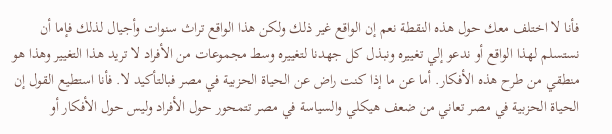فأنا لا اختلف معك حول هذه النقطة نعم إن الواقع غير ذلك ولكن هذا الواقع تراث سنوات وأجيال لذلك فإما أن نستسلم لهذا الواقع أو ندعو إلي تغييره ونبذل كل جهدنا لتغييره وسط مجموعات من الأفراد لا تريد هذا التغيير وهذا هو منطقي من طرح هذه الأفكار. أما عن ما إذا كنت راض عن الحياة الحزبية في مصر فبالتأكيد لا. فأنا استطيع القول إن الحياة الحزبية في مصر تعاني من ضعف هيكلي والسياسة في مصر تتمحور حول الأفراد وليس حول الأفكار أو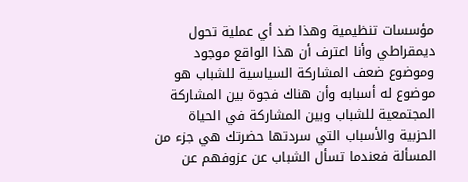مؤسسات تنظيمية وهذا ضد أي عملية تحول ديمقراطي وأنا اعترف أن هذا الواقع موجود وموضوع ضعف المشاركة السياسية للشباب هو موضوع له أسبابه وأن هناك فجوة بين المشاركة المجتمعية للشباب وبين المشاركة في الحياة الحزبية والأسباب التي سردتها حضرتك هي جزء من المسألة فعندما تسأل الشباب عن عزوفهم عن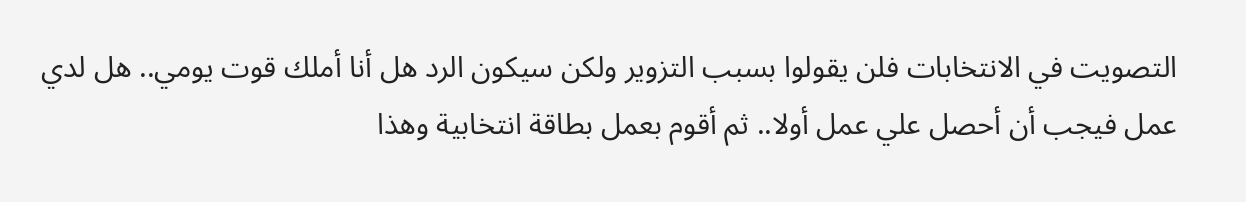التصويت في الانتخابات فلن يقولوا بسبب التزوير ولكن سيكون الرد هل أنا أملك قوت يومي.. هل لدي عمل فيجب أن أحصل علي عمل أولا.. ثم أقوم بعمل بطاقة انتخابية وهذا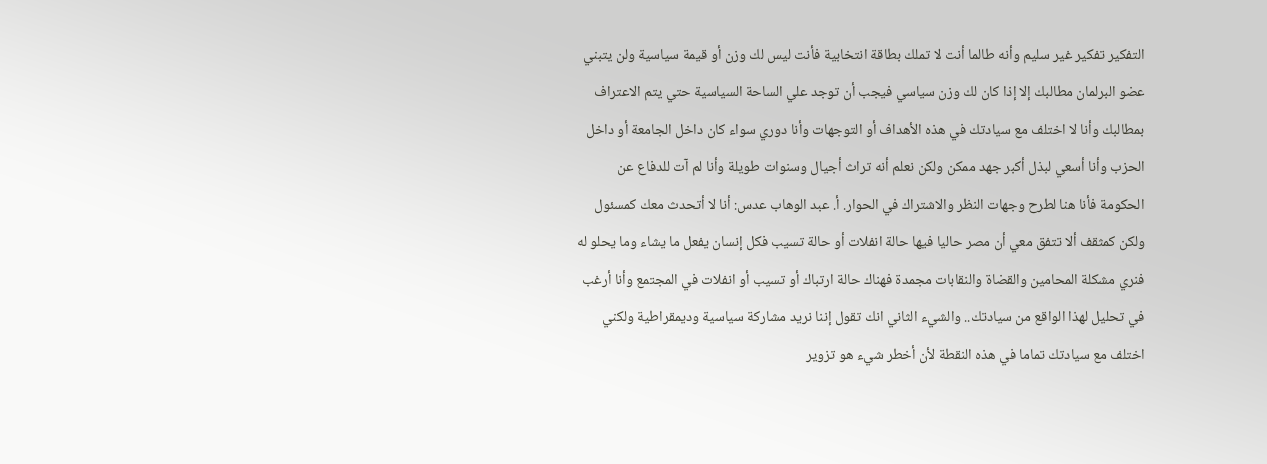التفكير تفكير غير سليم وأنه طالما أنت لا تملك بطاقة انتخابية فأنت ليس لك وزن أو قيمة سياسية ولن يتبني عضو البرلمان مطالبك إلا إذا كان لك وزن سياسي فيجب أن توجد علي الساحة السياسية حتي يتم الاعتراف بمطالبك وأنا لا اختلف مع سيادتك في هذه الأهداف أو التوجهات وأنا دوري سواء كان داخل الجامعة أو داخل الحزب وأنا أسعي لبذل أكبر جهد ممكن ولكن نعلم أنه تراث أجيال وسنوات طويلة وأنا لم آت للدفاع عن الحكومة فأنا هنا لطرح وجهات النظر والاشتراك في الحوار. أ. عبد الوهاب عدس: أنا لا أتحدث معك كمسئول ولكن كمثقف ألا تتفق معي أن مصر حاليا فيها حالة انفلات أو حالة تسيب فكل إنسان يفعل ما يشاء وما يحلو له فنري مشكلة المحامين والقضاة والنقابات مجمدة فهناك حالة ارتباك أو تسيب أو انفلات في المجتمع وأنا أرغب في تحليل لهذا الواقع من سيادتك.. والشيء الثاني انك تقول إننا نريد مشاركة سياسية وديمقراطية ولكني اختلف مع سيادتك تماما في هذه النقطة لأن أخطر شيء هو تزوير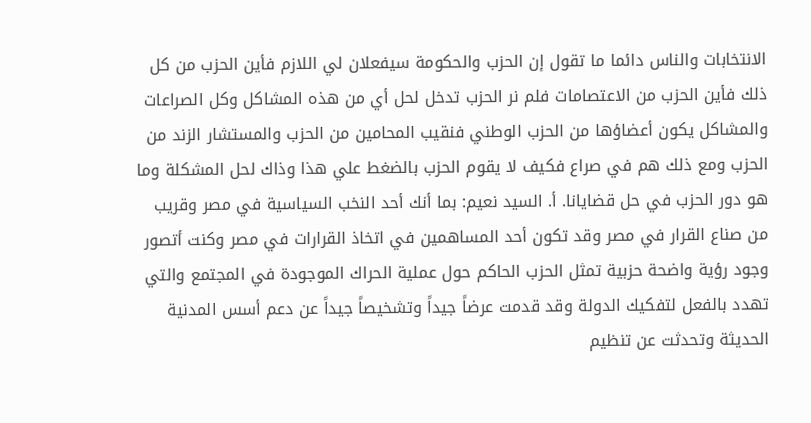الانتخابات والناس دائما ما تقول إن الحزب والحكومة سيفعلان لي اللازم فأين الحزب من كل ذلك فأين الحزب من الاعتصامات فلم نر الحزب تدخل لحل أي من هذه المشاكل وكل الصراعات والمشاكل يكون أعضاؤها من الحزب الوطني فنقيب المحامين من الحزب والمستشار الزند من الحزب ومع ذلك هم في صراع فكيف لا يقوم الحزب بالضغط علي هذا وذاك لحل المشكلة وما هو دور الحزب في حل قضايانا. أ. السيد نعيم: بما أنك أحد النخب السياسية في مصر وقريب من صناع القرار في مصر وقد تكون أحد المساهمين في اتخاذ القرارات في مصر وكنت أتصور وجود رؤية واضحة حزبية تمثل الحزب الحاكم حول عملية الحراك الموجودة في المجتمع والتي تهدد بالفعل لتفكيك الدولة وقد قدمت عرضاً جيداً وتشخيصاً جيداً عن دعم أسس المدنية الحديثة وتحدثت عن تنظيم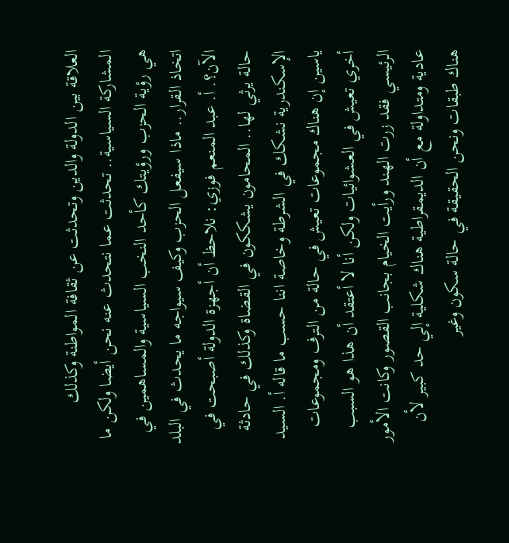العلاقة بين الدولة والدين وتحدثت عن ثقافة المواطنة وكذلك المشاركة السياسية.. تحدثت عما نتحدث عنه نحن أيضا ولكن ما هي رؤية الحزب ورؤيتك كأحد النخب السياسية والمساهمين في اتخاذ القرار.. ماذا سيفعل الحزب وكيف سيواجه ما يحدث في البلد الآن؟. أ. عبد المنعم فوزي: نلاحظ أن أجهزة الدولة أصبحت في حالة يرثي لها.. المحامون يشككون في القضاة وكذلك في حادثة الإسكندرية نشكك في الشرطة وخاصة اننا حسب ما قاله أ. السيد ياسين إن هناك مجموعات تعيش في حالة من الترف ومجموعات أخري تعيش في العشوائيات ولكن أنا لا أعتقد أن هذا هو السبب الرئيسي فقد زرت الهند ورأيت الخيام بجانب القصور وكانت الأمور عادية ومتداولة مع أن الديمقراطية هناك شكلية إلي حد كبير لأن هناك طبقات ونحن الحقيقة في حالة سكون وغير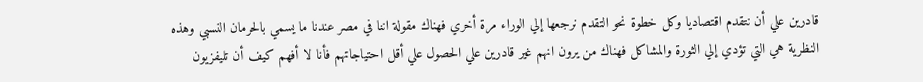قادرين علي أن نتقدم اقتصاديا وكل خطوة نحو التقدم نرجعها إلي الوراء مرة أخري فهناك مقولة اننا في مصر عندنا ما يسمي بالحرمان النسبي وهذه النظرية هي التي تؤدي إلي الثورة والمشاكل فهناك من يرون انهم غير قادرين علي الحصول علي أقل احتياجاتهم فأنا لا أفهم كيف أن تليفزيون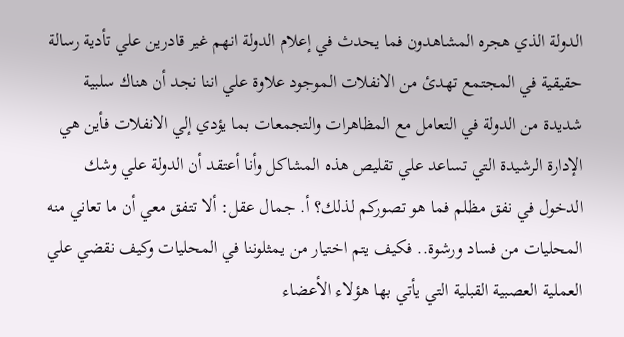الدولة الذي هجره المشاهدون فما يحدث في إعلام الدولة انهم غير قادرين علي تأدية رسالة حقيقية في المجتمع تهدئ من الانفلات الموجود علاوة علي اننا نجد أن هناك سلبية شديدة من الدولة في التعامل مع المظاهرات والتجمعات بما يؤدي إلي الانفلات فأين هي الإدارة الرشيدة التي تساعد علي تقليص هذه المشاكل وأنا أعتقد أن الدولة علي وشك الدخول في نفق مظلم فما هو تصوركم لذلك؟ أ. جمال عقل: ألا تتفق معي أن ما تعاني منه المحليات من فساد ورشوة.. فكيف يتم اختيار من يمثلوننا في المحليات وكيف نقضي علي العملية العصبية القبلية التي يأتي بها هؤلاء الأعضاء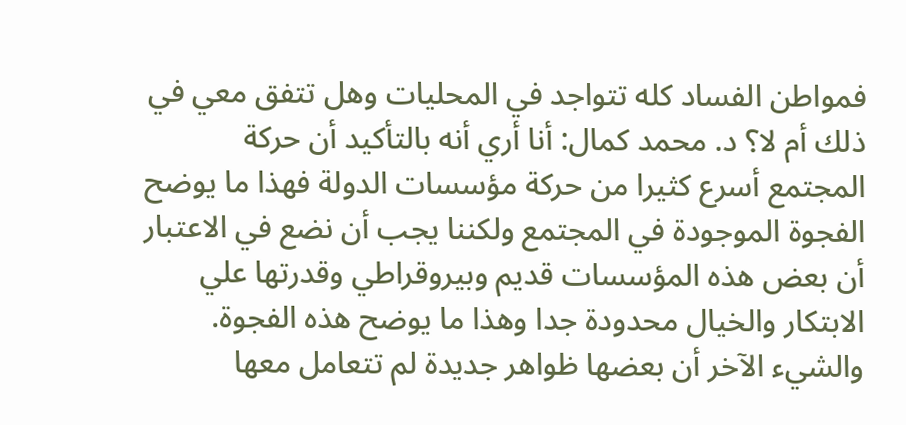فمواطن الفساد كله تتواجد في المحليات وهل تتفق معي في ذلك أم لا؟ د. محمد كمال: أنا أري أنه بالتأكيد أن حركة المجتمع أسرع كثيرا من حركة مؤسسات الدولة فهذا ما يوضح الفجوة الموجودة في المجتمع ولكننا يجب أن نضع في الاعتبار أن بعض هذه المؤسسات قديم وبيروقراطي وقدرتها علي الابتكار والخيال محدودة جدا وهذا ما يوضح هذه الفجوة. والشيء الآخر أن بعضها ظواهر جديدة لم تتعامل معها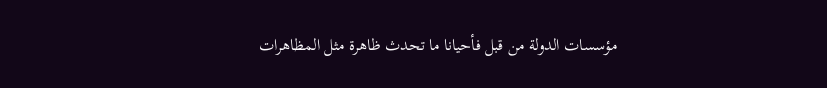مؤسسات الدولة من قبل فأحيانا ما تحدث ظاهرة مثل المظاهرات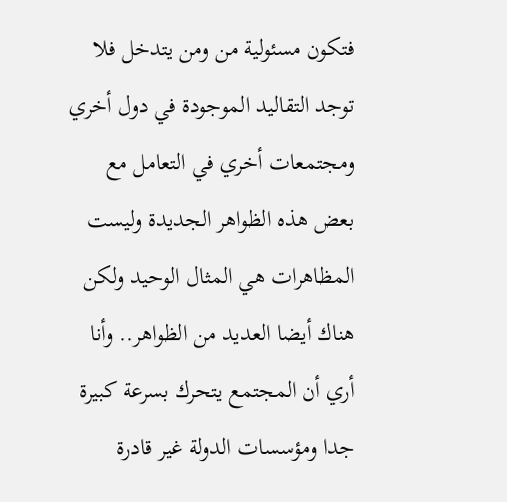فتكون مسئولية من ومن يتدخل فلا توجد التقاليد الموجودة في دول أخري ومجتمعات أخري في التعامل مع بعض هذه الظواهر الجديدة وليست المظاهرات هي المثال الوحيد ولكن هناك أيضا العديد من الظواهر.. وأنا أري أن المجتمع يتحرك بسرعة كبيرة جدا ومؤسسات الدولة غير قادرة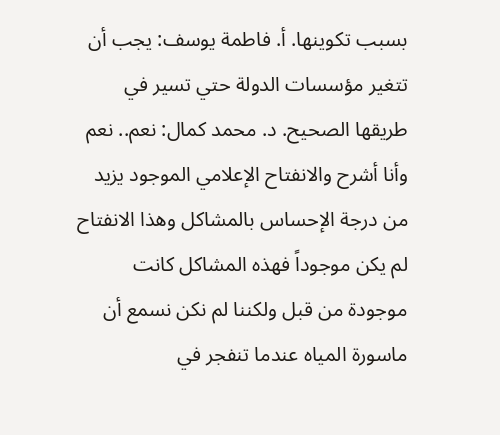بسبب تكوينها. أ. فاطمة يوسف: يجب أن تتغير مؤسسات الدولة حتي تسير في طريقها الصحيح. د. محمد كمال: نعم.. نعم وأنا أشرح والانفتاح الإعلامي الموجود يزيد من درجة الإحساس بالمشاكل وهذا الانفتاح لم يكن موجوداً فهذه المشاكل كانت موجودة من قبل ولكننا لم نكن نسمع أن ماسورة المياه عندما تنفجر في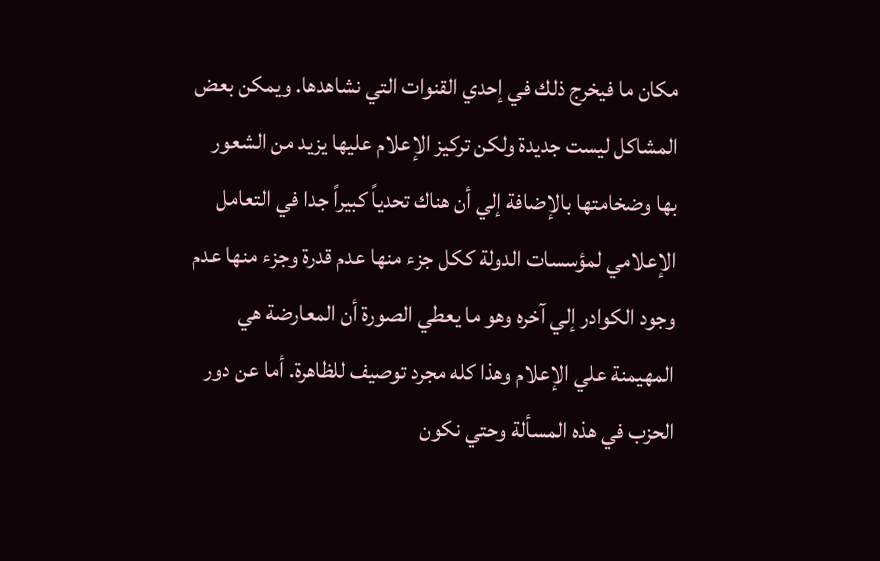مكان ما فيخرج ذلك في إحدي القنوات التي نشاهدها. ويمكن بعض المشاكل ليست جديدة ولكن تركيز الإعلام عليها يزيد من الشعور بها وضخامتها بالإضافة إلي أن هناك تحدياً كبيراً جدا في التعامل الإعلامي لمؤسسات الدولة ككل جزء منها عدم قدرة وجزء منها عدم وجود الكوادر إلي آخره وهو ما يعطي الصورة أن المعارضة هي المهيمنة علي الإعلام وهذا كله مجرد توصيف للظاهرة. أما عن دور الحزب في هذه المسألة وحتي نكون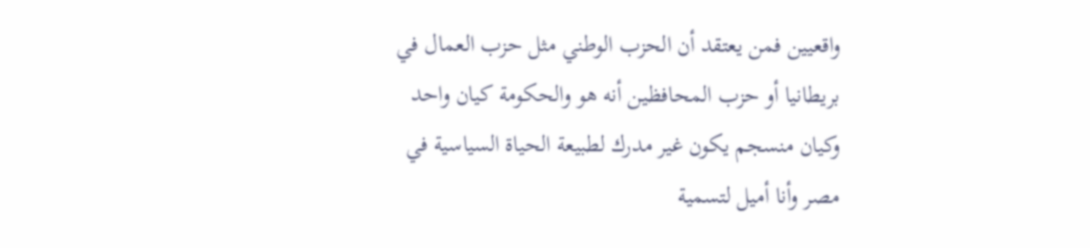واقعيين فمن يعتقد أن الحزب الوطني مثل حزب العمال في بريطانيا أو حزب المحافظين أنه هو والحكومة كيان واحد وكيان منسجم يكون غير مدرك لطبيعة الحياة السياسية في مصر وأنا أميل لتسمية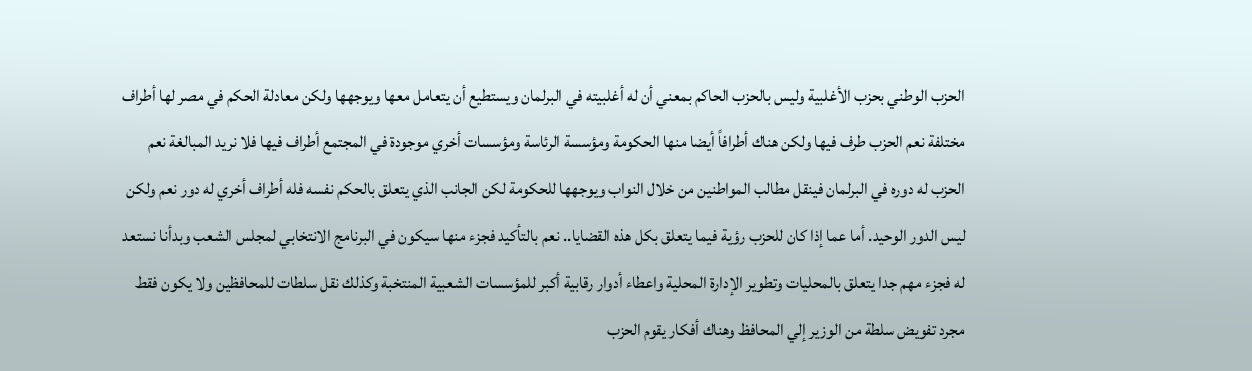الحزب الوطني بحزب الأغلبية وليس بالحزب الحاكم بمعني أن له أغلبيته في البرلمان ويستطيع أن يتعامل معها ويوجهها ولكن معادلة الحكم في مصر لها أطراف مختلفة نعم الحزب طرف فيها ولكن هناك أطرافاً أيضا منها الحكومة ومؤسسة الرئاسة ومؤسسات أخري موجودة في المجتمع أطراف فيها فلا نريد المبالغة نعم الحزب له دوره في البرلمان فينقل مطالب المواطنين من خلال النواب ويوجهها للحكومة لكن الجانب الذي يتعلق بالحكم نفسه فله أطراف أخري له دور نعم ولكن ليس الدور الوحيد. أما عما إذا كان للحزب رؤية فيما يتعلق بكل هذه القضايا.. نعم بالتأكيد فجزء منها سيكون في البرنامج الانتخابي لمجلس الشعب وبدأنا نستعد له فجزء مهم جدا يتعلق بالمحليات وتطوير الإدارة المحلية واعطاء أدوار رقابية أكبر للمؤسسات الشعبية المنتخبة وكذلك نقل سلطات للمحافظين ولا يكون فقط مجرد تفويض سلطة من الوزير إلي المحافظ وهناك أفكار يقوم الحزب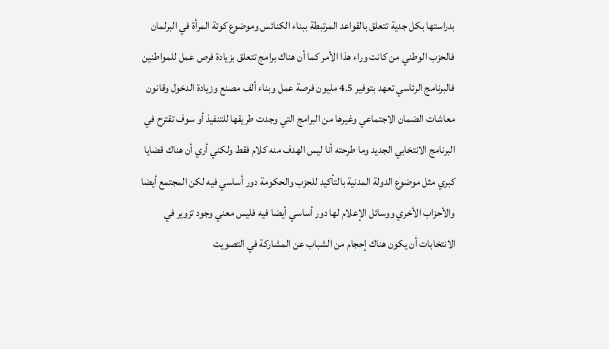بدراستها بكل جدية تتعلق بالقواعد المرتبطة ببناء الكنائس وموضوع كوتة المرأة في البرلمان فالحزب الوطني من كانت وراء هذا الأمر كما أن هناك برامج تتعلق بزيادة فرص عمل للمواطنين فالبرنامج الرئاسي تعهد بتوفير 4.5 مليون فرصة عمل وبناء ألف مصنع وزيادة الدخول وقانون معاشات الضمان الاجتماعي وغيرها من البرامج التي وجدت طريقها للتنفيذ أو سوف تقترح في البرنامج الانتخابي الجديد وما طرحته أنا ليس الهدف منه كلام فقط ولكني أري أن هناك قضايا كبري مثل موضوع الدولة المدنية بالتأكيد للحزب والحكومة دور أساسي فيه لكن المجتمع أيضا والأحزاب الأخري ووسائل الإعلام لها دور أساسي أيضا فيه فليس معني وجود تزوير في الانتخابات أن يكون هناك إحجام من الشباب عن المشاركة في التصويت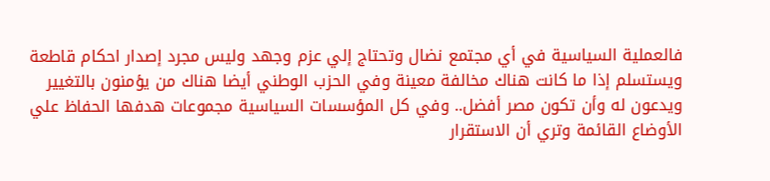فالعملية السياسية في أي مجتمع نضال وتحتاج إلي عزم وجهد وليس مجرد إصدار احكام قاطعة ويستسلم إذا ما كانت هناك مخالفة معينة وفي الحزب الوطني أيضا هناك من يؤمنون بالتغيير ويدعون له وأن تكون مصر أفضل.. وفي كل المؤسسات السياسية مجموعات هدفها الحفاظ علي الأوضاع القائمة وتري أن الاستقرار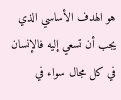هو الهدف الأساسي الذي يجب أن تسعي إليه فالإنسان في كل مجال سواء في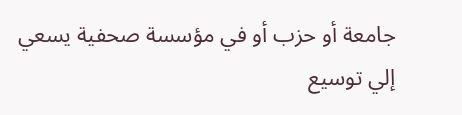جامعة أو حزب أو في مؤسسة صحفية يسعي إلي توسيع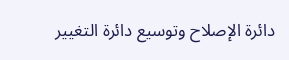دائرة الإصلاح وتوسيع دائرة التغيير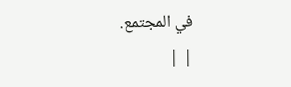في المجتمع.
| |